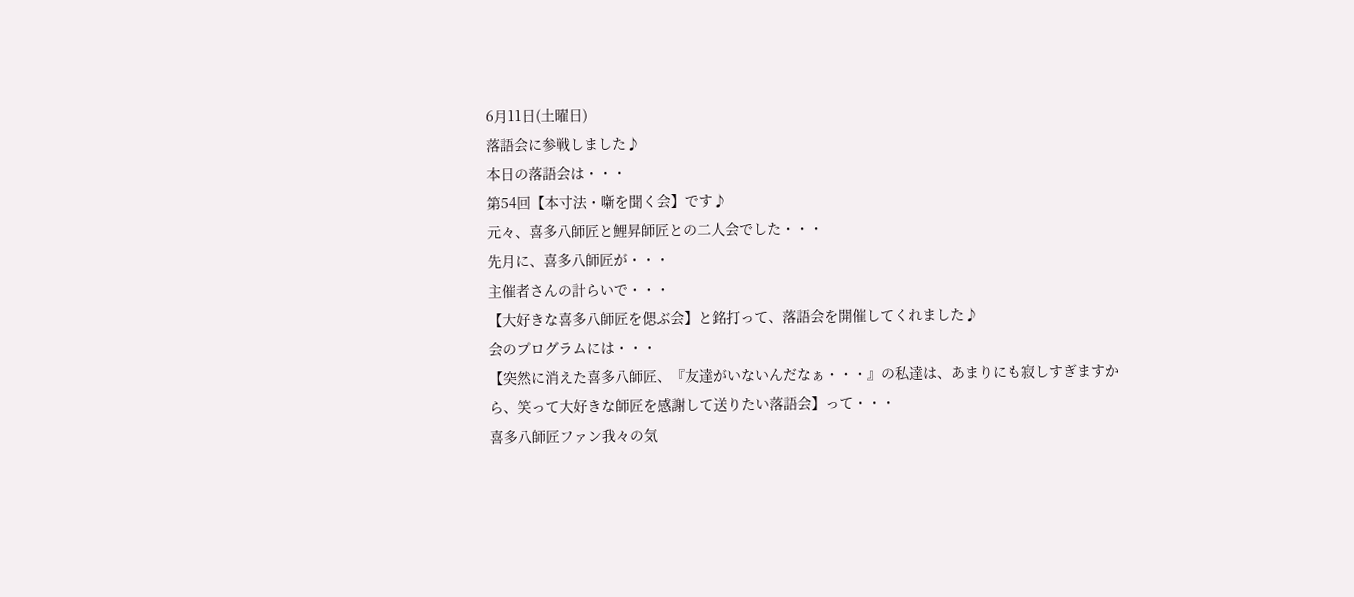6月11日(土曜日)
落語会に参戦しました♪
本日の落語会は・・・
第54回【本寸法・噺を聞く会】です♪
元々、喜多八師匠と鯉昇師匠との二人会でした・・・
先月に、喜多八師匠が・・・
主催者さんの計らいで・・・
【大好きな喜多八師匠を偲ぶ会】と銘打って、落語会を開催してくれました♪
会のプログラムには・・・
【突然に消えた喜多八師匠、『友達がいないんだなぁ・・・』の私達は、あまりにも寂しすぎますから、笑って大好きな師匠を感謝して送りたい落語会】って・・・
喜多八師匠ファン我々の気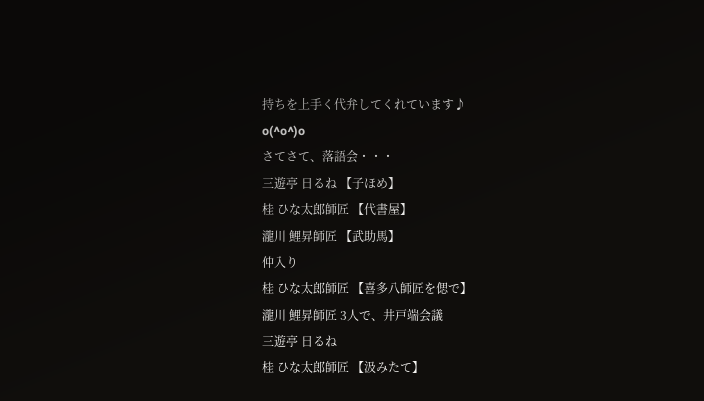持ちを上手く代弁してくれています♪
o(^o^)o
さてさて、落語会・・・
三遊亭 日るね 【子ほめ】
桂 ひな太郎師匠 【代書屋】
瀧川 鯉昇師匠 【武助馬】
仲入り
桂 ひな太郎師匠 【喜多八師匠を偲で】
瀧川 鯉昇師匠 3人で、井戸端会議
三遊亭 日るね
桂 ひな太郎師匠 【汲みたて】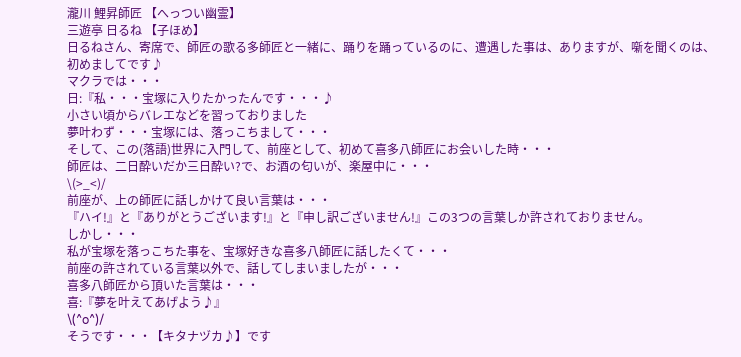瀧川 鯉昇師匠 【へっつい幽霊】
三遊亭 日るね 【子ほめ】
日るねさん、寄席で、師匠の歌る多師匠と一緒に、踊りを踊っているのに、遭遇した事は、ありますが、噺を聞くのは、初めましてです♪
マクラでは・・・
日:『私・・・宝塚に入りたかったんです・・・♪
小さい頃からバレエなどを習っておりました
夢叶わず・・・宝塚には、落っこちまして・・・
そして、この(落語)世界に入門して、前座として、初めて喜多八師匠にお会いした時・・・
師匠は、二日酔いだか三日酔い?で、お酒の匂いが、楽屋中に・・・
\(>_<)/
前座が、上の師匠に話しかけて良い言葉は・・・
『ハイ!』と『ありがとうございます!』と『申し訳ございません!』この3つの言葉しか許されておりません。
しかし・・・
私が宝塚を落っこちた事を、宝塚好きな喜多八師匠に話したくて・・・
前座の許されている言葉以外で、話してしまいましたが・・・
喜多八師匠から頂いた言葉は・・・
喜:『夢を叶えてあげよう♪』
\(^o^)/
そうです・・・【キタナヅカ♪】です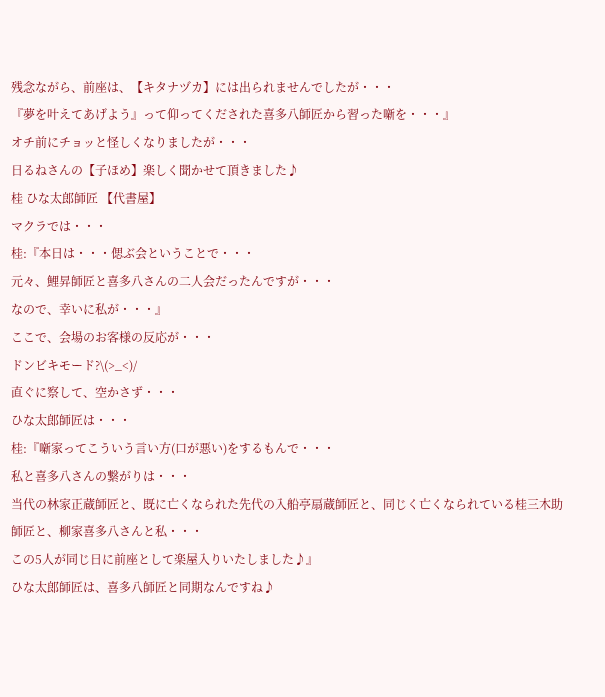残念ながら、前座は、【キタナヅカ】には出られませんでしたが・・・
『夢を叶えてあげよう』って仰ってくだされた喜多八師匠から習った噺を・・・』
オチ前にチョッと怪しくなりましたが・・・
日るねさんの【子ほめ】楽しく聞かせて頂きました♪
桂 ひな太郎師匠 【代書屋】
マクラでは・・・
桂:『本日は・・・偲ぶ会ということで・・・
元々、鯉昇師匠と喜多八さんの二人会だったんですが・・・
なので、幸いに私が・・・』
ここで、会場のお客様の反応が・・・
ドンビキモード?\(>_<)/
直ぐに察して、空かさず・・・
ひな太郎師匠は・・・
桂:『噺家ってこういう言い方(口が悪い)をするもんで・・・
私と喜多八さんの繋がりは・・・
当代の林家正蔵師匠と、既に亡くなられた先代の入船亭扇蔵師匠と、同じく亡くなられている桂三木助師匠と、柳家喜多八さんと私・・・
この5人が同じ日に前座として楽屋入りいたしました♪』
ひな太郎師匠は、喜多八師匠と同期なんですね♪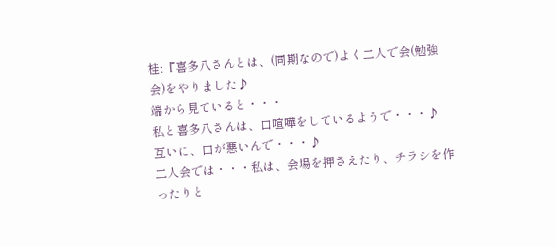桂:『喜多八さんとは、(同期なので)よく二人で会(勉強会)をやりました♪
端から見ていると・・・
私と喜多八さんは、口喧嘩をしているようで・・・♪
互いに、口が悪いんで・・・♪
二人会では・・・私は、会場を押さえたり、チラシを作ったりと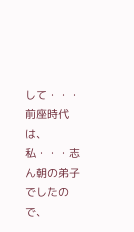して・・・
前座時代は、私・・・志ん朝の弟子でしたので、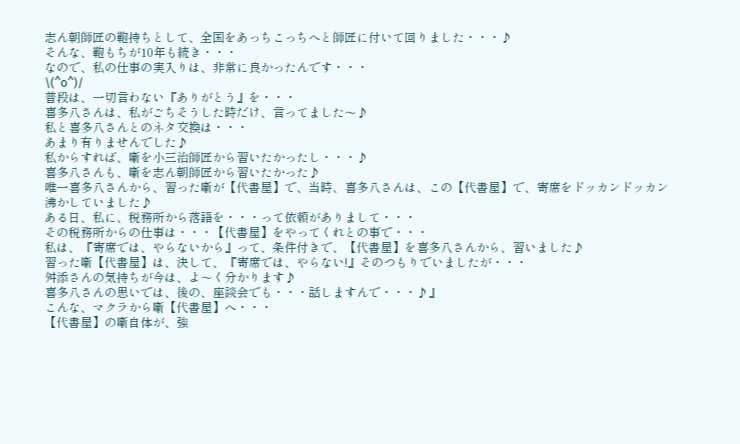志ん朝師匠の鞄持ちとして、全国をあっちこっちへと師匠に付いて回りました・・・♪
そんな、鞄もちが10年も続き・・・
なので、私の仕事の実入りは、非常に良かったんです・・・
\(^o^)/
普段は、一切言わない『ありがとう』を・・・
喜多八さんは、私がごちそうした時だけ、言ってました〜♪
私と喜多八さんとのネタ交換は・・・
あまり有りませんでした♪
私からすれば、噺を小三治師匠から習いたかったし・・・♪
喜多八さんも、噺を志ん朝師匠から習いたかった♪
唯一喜多八さんから、習った噺が【代書屋】で、当時、喜多八さんは、この【代書屋】で、寄席をドッカンドッカン沸かしていました♪
ある日、私に、税務所から落語を・・・って依頼がありまして・・・
その税務所からの仕事は・・・【代書屋】をやってくれとの事で・・・
私は、『寄席では、やらないから』って、条件付きで、【代書屋】を喜多八さんから、習いました♪
習った噺【代書屋】は、決して、『寄席では、やらない!』そのつもりでいましたが・・・
舛添さんの気持ちが今は、よ〜く分かります♪
喜多八さんの思いでは、後の、座談会でも・・・話しますんで・・・♪』
こんな、マクラから噺【代書屋】へ・・・
【代書屋】の噺自体が、強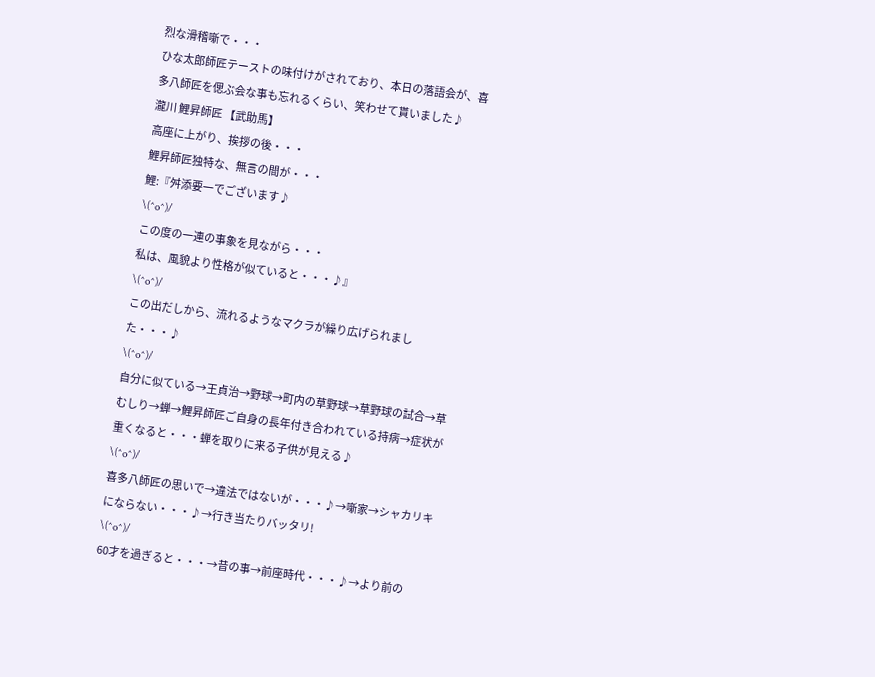烈な滑稽噺で・・・
ひな太郎師匠テーストの味付けがされており、本日の落語会が、喜多八師匠を偲ぶ会な事も忘れるくらい、笑わせて貰いました♪
瀧川 鯉昇師匠 【武助馬】
高座に上がり、挨拶の後・・・
鯉昇師匠独特な、無言の間が・・・
鯉:『舛添要一でございます♪
\(^o^)/
この度の一連の事象を見ながら・・・
私は、風貌より性格が似ていると・・・♪』
\(^o^)/
この出だしから、流れるようなマクラが繰り広げられました・・・♪
\(^o^)/
自分に似ている→王貞治→野球→町内の草野球→草野球の試合→草むしり→蝉→鯉昇師匠ご自身の長年付き合われている持病→症状が重くなると・・・蝉を取りに来る子供が見える♪
\(^o^)/
喜多八師匠の思いで→違法ではないが・・・♪→噺家→シャカリキにならない・・・♪→行き当たりバッタリ!
\(^o^)/
60才を過ぎると・・・→昔の事→前座時代・・・♪→より前の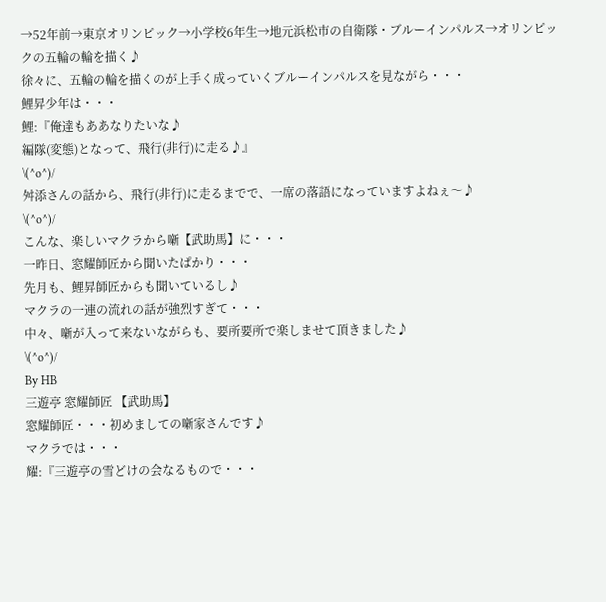→52年前→東京オリンピック→小学校6年生→地元浜松市の自衛隊・ブルーインパルス→オリンピックの五輪の輪を描く♪
徐々に、五輪の輪を描くのが上手く成っていくブルーインパルスを見ながら・・・
鯉昇少年は・・・
鯉:『俺達もああなりたいな♪
編隊(変態)となって、飛行(非行)に走る♪』
\(^o^)/
舛添さんの話から、飛行(非行)に走るまでで、一席の落語になっていますよねぇ〜♪
\(^o^)/
こんな、楽しいマクラから噺【武助馬】に・・・
一昨日、窓耀師匠から聞いたぱかり・・・
先月も、鯉昇師匠からも聞いているし♪
マクラの一連の流れの話が強烈すぎて・・・
中々、噺が入って来ないながらも、要所要所で楽しませて頂きました♪
\(^o^)/
By HB
三遊亭 窓耀師匠 【武助馬】
窓耀師匠・・・初めましての噺家さんです♪
マクラでは・・・
耀:『三遊亭の雪どけの会なるもので・・・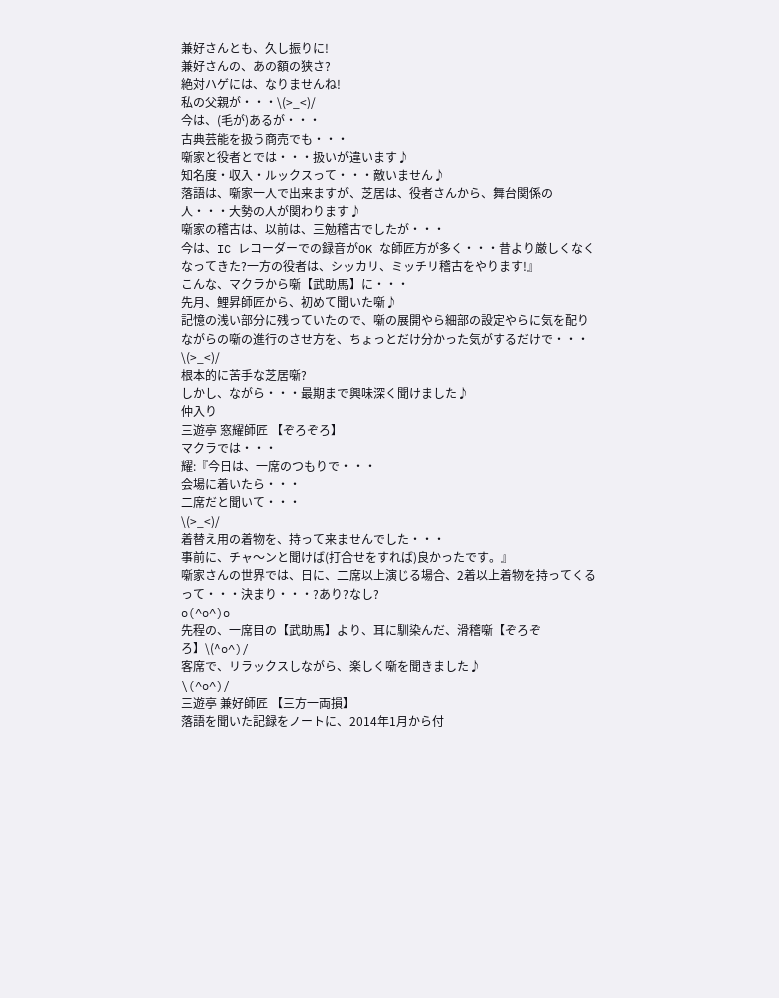兼好さんとも、久し振りに!
兼好さんの、あの額の狭さ?
絶対ハゲには、なりませんね!
私の父親が・・・\(>_<)/
今は、(毛が)あるが・・・
古典芸能を扱う商売でも・・・
噺家と役者とでは・・・扱いが違います♪
知名度・収入・ルックスって・・・敵いません♪
落語は、噺家一人で出来ますが、芝居は、役者さんから、舞台関係の人・・・大勢の人が関わります♪
噺家の稽古は、以前は、三勉稽古でしたが・・・
今は、IC レコーダーでの録音がOK な師匠方が多く・・・昔より厳しくなくなってきた?一方の役者は、シッカリ、ミッチリ稽古をやります!』
こんな、マクラから噺【武助馬】に・・・
先月、鯉昇師匠から、初めて聞いた噺♪
記憶の浅い部分に残っていたので、噺の展開やら細部の設定やらに気を配りながらの噺の進行のさせ方を、ちょっとだけ分かった気がするだけで・・・
\(>_<)/
根本的に苦手な芝居噺?
しかし、ながら・・・最期まで興味深く聞けました♪
仲入り
三遊亭 窓耀師匠 【ぞろぞろ】
マクラでは・・・
耀:『今日は、一席のつもりで・・・
会場に着いたら・・・
二席だと聞いて・・・
\(>_<)/
着替え用の着物を、持って来ませんでした・・・
事前に、チャ〜ンと聞けば(打合せをすれば)良かったです。』
噺家さんの世界では、日に、二席以上演じる場合、2着以上着物を持ってくるって・・・決まり・・・?あり?なし?
o(^o^)o
先程の、一席目の【武助馬】より、耳に馴染んだ、滑稽噺【ぞろぞろ】\(^o^)/
客席で、リラックスしながら、楽しく噺を聞きました♪
\(^o^)/
三遊亭 兼好師匠 【三方一両損】
落語を聞いた記録をノートに、2014年1月から付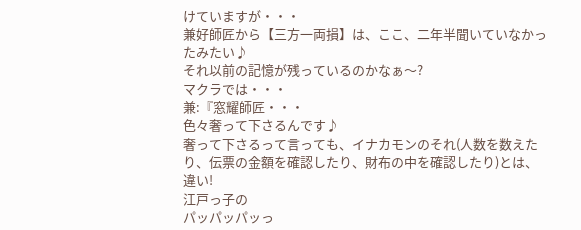けていますが・・・
兼好師匠から【三方一両損】は、ここ、二年半聞いていなかったみたい♪
それ以前の記憶が残っているのかなぁ〜?
マクラでは・・・
兼:『窓耀師匠・・・
色々奢って下さるんです♪
奢って下さるって言っても、イナカモンのそれ(人数を数えたり、伝票の金額を確認したり、財布の中を確認したり)とは、違い!
江戸っ子の
パッパッパッっ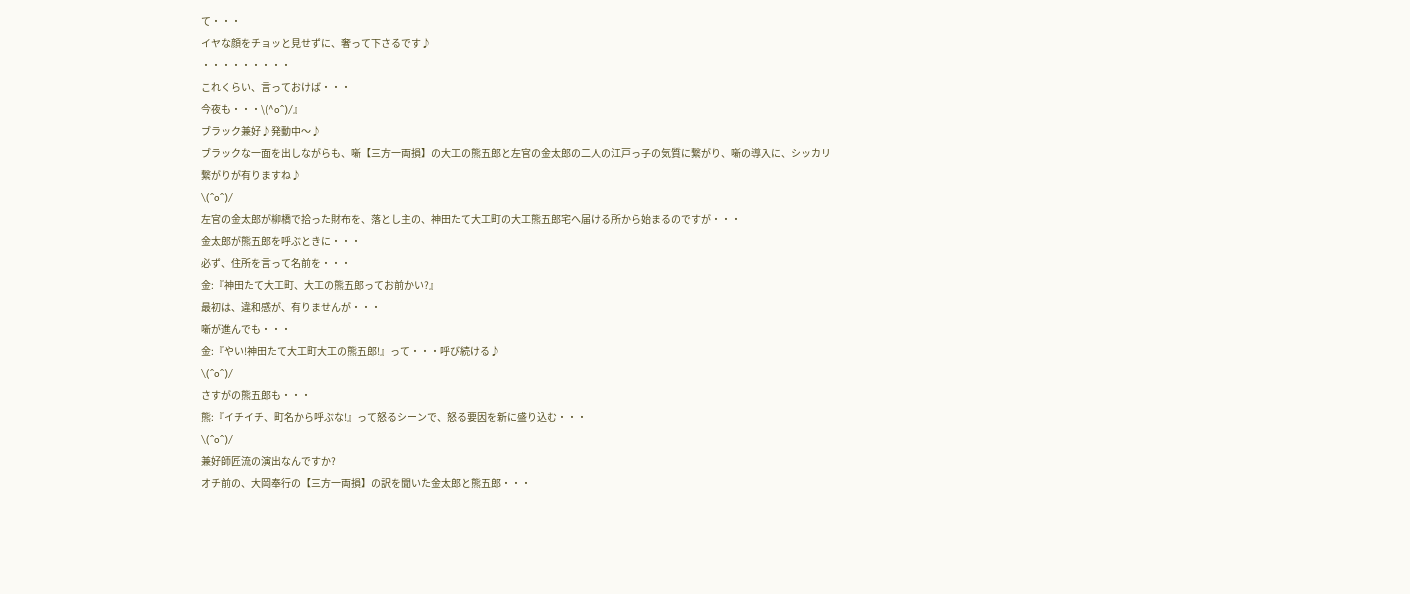て・・・
イヤな顔をチョッと見せずに、奢って下さるです♪
・・・・・・・・・
これくらい、言っておけば・・・
今夜も・・・\(^o^)/』
ブラック兼好♪発動中〜♪
ブラックな一面を出しながらも、噺【三方一両損】の大工の熊五郎と左官の金太郎の二人の江戸っ子の気質に繋がり、噺の導入に、シッカリ繋がりが有りますね♪
\(^o^)/
左官の金太郎が柳橋で拾った財布を、落とし主の、神田たて大工町の大工熊五郎宅へ届ける所から始まるのですが・・・
金太郎が熊五郎を呼ぶときに・・・
必ず、住所を言って名前を・・・
金:『神田たて大工町、大工の熊五郎ってお前かい?』
最初は、違和感が、有りませんが・・・
噺が進んでも・・・
金:『やい!神田たて大工町大工の熊五郎!』って・・・呼び続ける♪
\(^o^)/
さすがの熊五郎も・・・
熊:『イチイチ、町名から呼ぶな!』って怒るシーンで、怒る要因を新に盛り込む・・・
\(^o^)/
兼好師匠流の演出なんですか?
オチ前の、大岡奉行の【三方一両損】の訳を聞いた金太郎と熊五郎・・・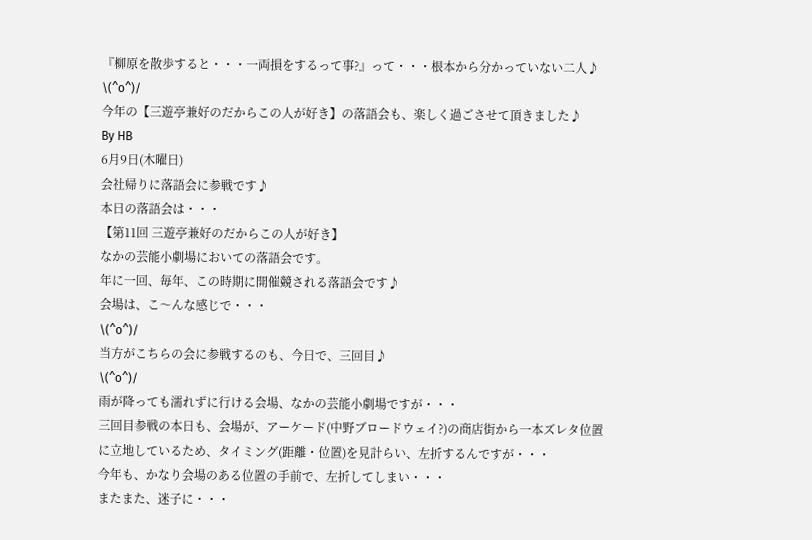『柳原を散歩すると・・・一両損をするって事?』って・・・根本から分かっていない二人♪
\(^o^)/
今年の【三遊亭兼好のだからこの人が好き】の落語会も、楽しく過ごさせて頂きました♪
By HB
6月9日(木曜日)
会社帰りに落語会に参戦です♪
本日の落語会は・・・
【第11回 三遊亭兼好のだからこの人が好き】
なかの芸能小劇場においての落語会です。
年に一回、毎年、この時期に開催竸される落語会です♪
会場は、こ〜んな感じで・・・
\(^o^)/
当方がこちらの会に参戦するのも、今日で、三回目♪
\(^o^)/
雨が降っても濡れずに行ける会場、なかの芸能小劇場ですが・・・
三回目参戦の本日も、会場が、アーケード(中野ブロードウェイ?)の商店街から一本ズレタ位置に立地しているため、タイミング(距離・位置)を見計らい、左折するんですが・・・
今年も、かなり会場のある位置の手前で、左折してしまい・・・
またまた、迷子に・・・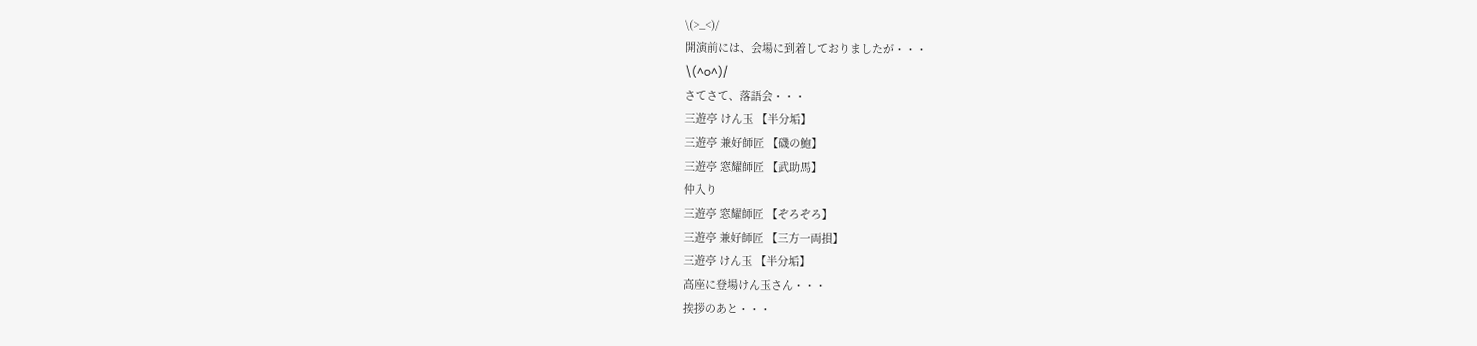\(>_<)/
開演前には、会場に到着しておりましたが・・・
\(^o^)/
さてさて、落語会・・・
三遊亭 けん玉 【半分垢】
三遊亭 兼好師匠 【磯の鮑】
三遊亭 窓耀師匠 【武助馬】
仲入り
三遊亭 窓耀師匠 【ぞろぞろ】
三遊亭 兼好師匠 【三方一両損】
三遊亭 けん玉 【半分垢】
高座に登場けん玉さん・・・
挨拶のあと・・・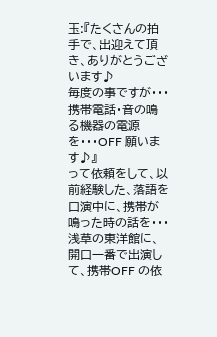玉:『たくさんの拍手で、出迎えて頂き、ありがとうございます♪
毎度の事ですが・・・
携帯電話・音の鳴る機器の電源を・・・OFF 願います♪』
って依頼をして、以前経験した、落語を口演中に、携帯が鳴った時の話を・・・
浅草の東洋館に、開口一番で出演して、携帯OFF の依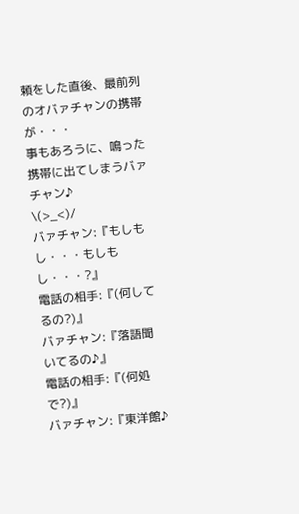頼をした直後、最前列のオバァチャンの携帯が・・・
事もあろうに、鳴った携帯に出てしまうバァチャン♪
\(>_<)/
バァチャン:『もしもし・・・もしもし・・・?』
電話の相手:『(何してるの?)』
バァチャン:『落語聞いてるの♪』
電話の相手:『(何処で?)』
バァチャン:『東洋館♪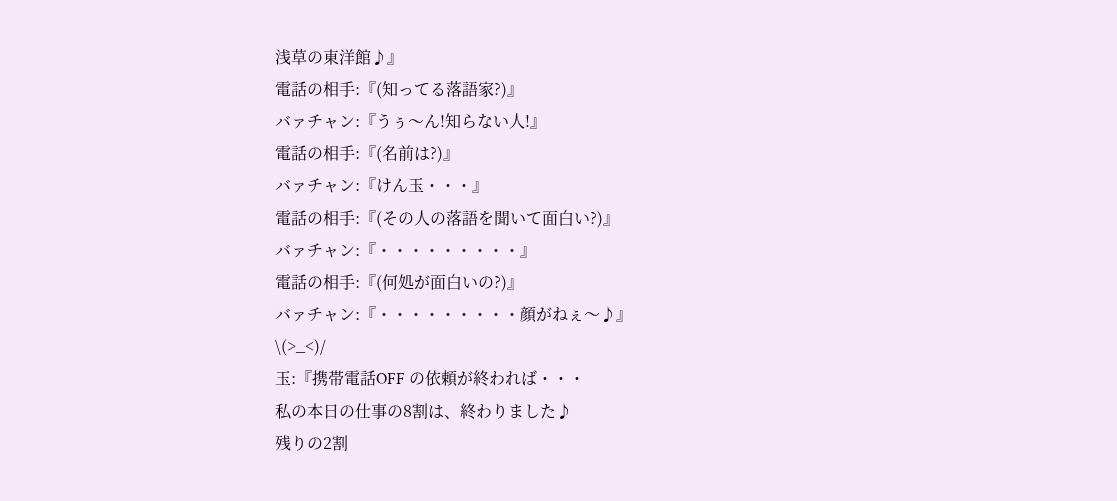浅草の東洋館♪』
電話の相手:『(知ってる落語家?)』
バァチャン:『うぅ〜ん!知らない人!』
電話の相手:『(名前は?)』
バァチャン:『けん玉・・・』
電話の相手:『(その人の落語を聞いて面白い?)』
バァチャン:『・・・・・・・・・』
電話の相手:『(何処が面白いの?)』
バァチャン:『・・・・・・・・・顔がねぇ〜♪』
\(>_<)/
玉:『携帯電話OFF の依頼が終われば・・・
私の本日の仕事の8割は、終わりました♪
残りの2割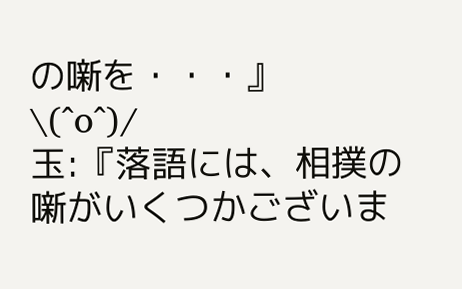の噺を・・・』
\(^o^)/
玉:『落語には、相撲の噺がいくつかございま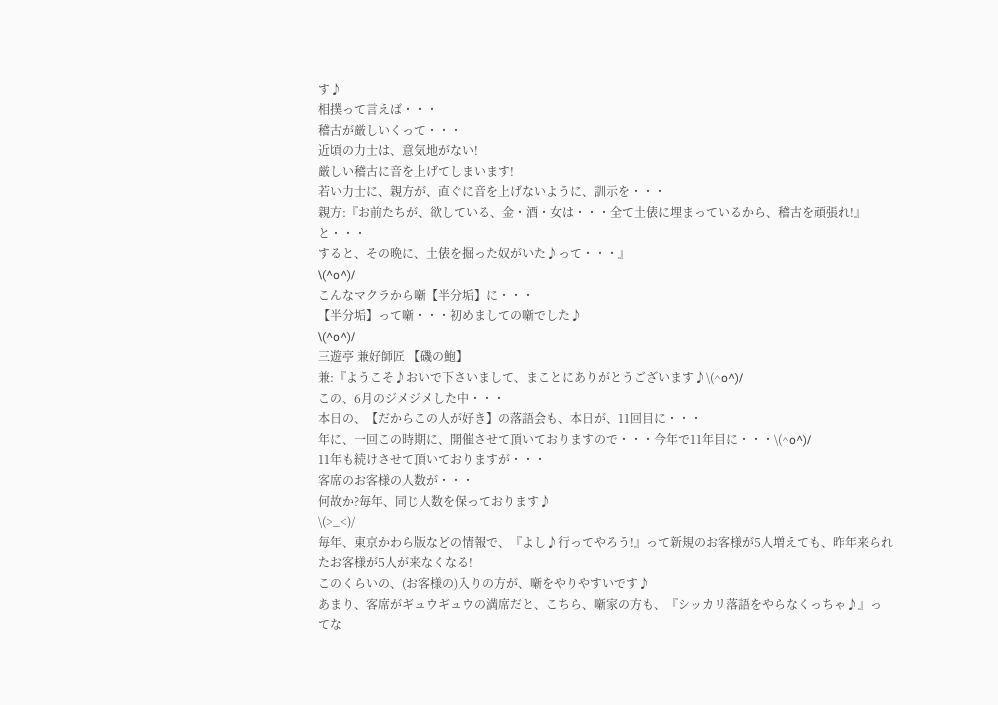す♪
相撲って言えば・・・
稽古が厳しいくって・・・
近頃の力士は、意気地がない!
厳しい稽古に音を上げてしまいます!
若い力士に、親方が、直ぐに音を上げないように、訓示を・・・
親方:『お前たちが、欲している、金・酒・女は・・・全て土俵に埋まっているから、稽古を頑張れ!』と・・・
すると、その晩に、土俵を掘った奴がいた♪って・・・』
\(^o^)/
こんなマクラから噺【半分垢】に・・・
【半分垢】って噺・・・初めましての噺でした♪
\(^o^)/
三遊亭 兼好師匠 【磯の鮑】
兼:『ようこそ♪おいで下さいまして、まことにありがとうございます♪\(^o^)/
この、6月のジメジメした中・・・
本日の、【だからこの人が好き】の落語会も、本日が、11回目に・・・
年に、一回この時期に、開催させて頂いておりますので・・・今年で11年目に・・・\(^o^)/
11年も続けさせて頂いておりますが・・・
客席のお客様の人数が・・・
何故か?毎年、同じ人数を保っております♪
\(>_<)/
毎年、東京かわら版などの情報で、『よし♪行ってやろう!』って新規のお客様が5人増えても、昨年来られたお客様が5人が来なくなる!
このくらいの、(お客様の)入りの方が、噺をやりやすいです♪
あまり、客席がギュウギュウの満席だと、こちら、噺家の方も、『シッカリ落語をやらなくっちゃ♪』ってな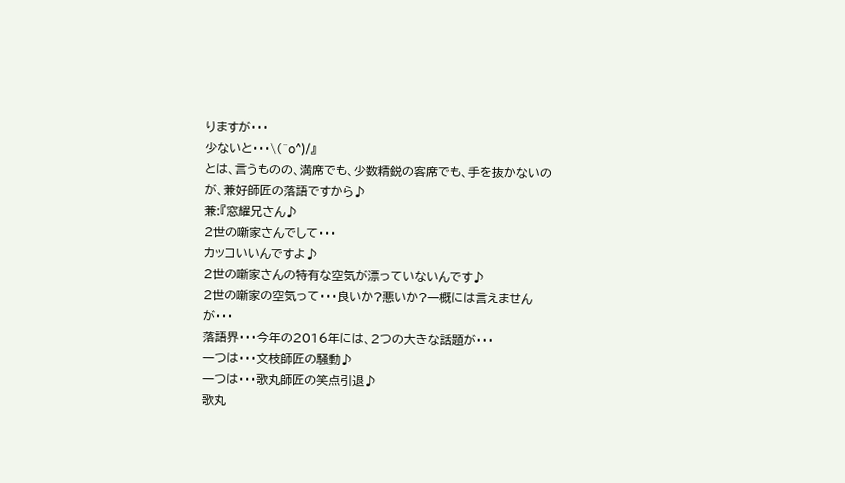りますが・・・
少ないと・・・\(^o^)/』
とは、言うものの、満席でも、少数精鋭の客席でも、手を抜かないのが、兼好師匠の落語ですから♪
兼:『窓耀兄さん♪
2世の噺家さんでして・・・
カッコいいんですよ♪
2世の噺家さんの特有な空気が漂っていないんです♪
2世の噺家の空気って・・・良いか?悪いか?一概には言えませんが・・・
落語界・・・今年の2016年には、2つの大きな話題が・・・
一つは・・・文枝師匠の騒動♪
一つは・・・歌丸師匠の笑点引退♪
歌丸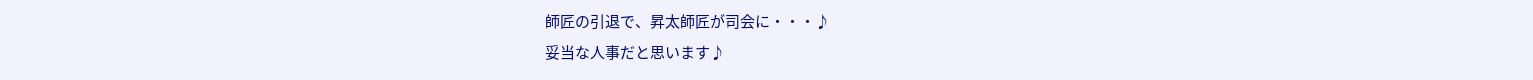師匠の引退で、昇太師匠が司会に・・・♪
妥当な人事だと思います♪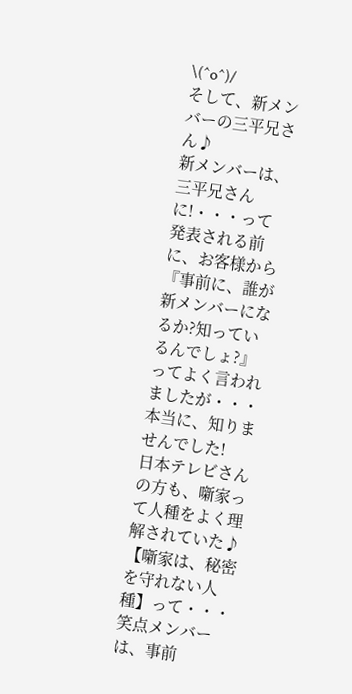\(^o^)/
そして、新メンバーの三平兄さん♪
新メンバーは、三平兄さんに!・・・って発表される前に、お客様から『事前に、誰が新メンバーになるか?知っているんでしょ?』ってよく言われましたが・・・
本当に、知りませんでした!
日本テレビさんの方も、噺家って人種をよく理解されていた♪
【噺家は、秘密を守れない人種】って・・・
笑点メンバーは、事前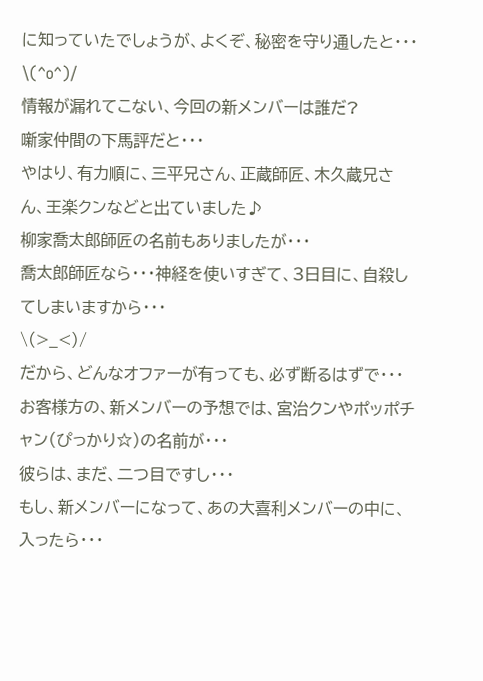に知っていたでしょうが、よくぞ、秘密を守り通したと・・・
\(^o^)/
情報が漏れてこない、今回の新メンバーは誰だ?
噺家仲間の下馬評だと・・・
やはり、有力順に、三平兄さん、正蔵師匠、木久蔵兄さん、王楽クンなどと出ていました♪
柳家喬太郎師匠の名前もありましたが・・・
喬太郎師匠なら・・・神経を使いすぎて、3日目に、自殺してしまいますから・・・
\(>_<)/
だから、どんなオファーが有っても、必ず断るはずで・・・
お客様方の、新メンバーの予想では、宮治クンやポッポチャン(ぴっかり☆)の名前が・・・
彼らは、まだ、二つ目ですし・・・
もし、新メンバーになって、あの大喜利メンバーの中に、入ったら・・・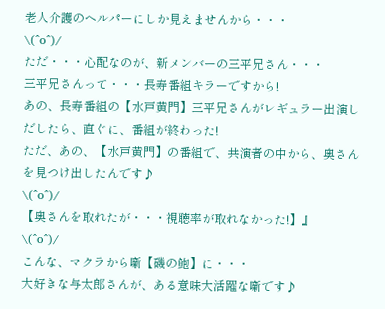老人介護のヘルパーにしか見えませんから・・・
\(^o^)/
ただ・・・心配なのが、新メンバーの三平兄さん・・・
三平兄さんって・・・長寿番組キラーですから!
あの、長寿番組の【水戸黄門】三平兄さんがレギュラー出演しだしたら、直ぐに、番組が終わった!
ただ、あの、【水戸黄門】の番組で、共演者の中から、奥さんを見つけ出したんです♪
\(^o^)/
【奥さんを取れたが・・・視聴率が取れなかった!】』
\(^o^)/
こんな、マクラから噺【磯の鮑】に・・・
大好きな与太郎さんが、ある意味大活躍な噺です♪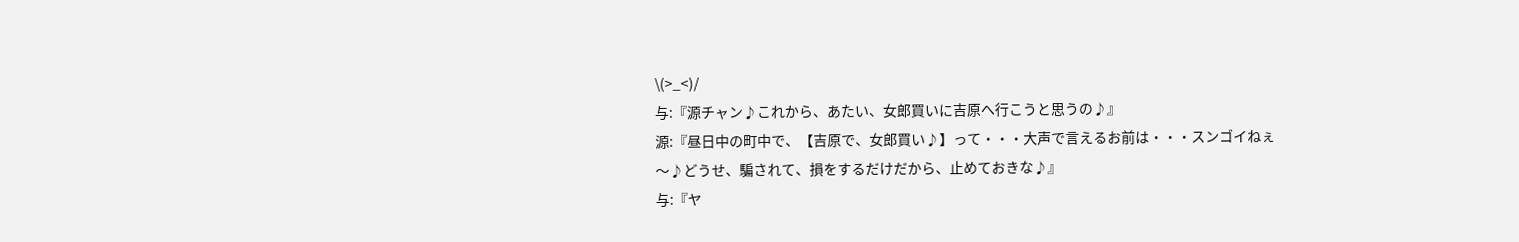\(>_<)/
与:『源チャン♪これから、あたい、女郎買いに吉原へ行こうと思うの♪』
源:『昼日中の町中で、【吉原で、女郎買い♪】って・・・大声で言えるお前は・・・スンゴイねぇ〜♪どうせ、騙されて、損をするだけだから、止めておきな♪』
与:『ヤ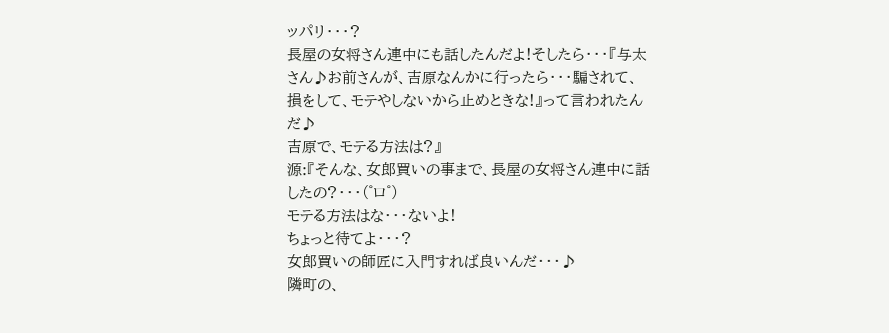ッパリ・・・?
長屋の女将さん連中にも話したんだよ!そしたら・・・『与太さん♪お前さんが、吉原なんかに行ったら・・・騙されて、損をして、モテやしないから止めときな!』って言われたんだ♪
吉原で、モテる方法は?』
源:『そんな、女郎買いの事まで、長屋の女将さん連中に話したの?・・・(゜ロ゜)
モテる方法はな・・・ないよ!
ちょっと待てよ・・・?
女郎買いの師匠に入門すれば良いんだ・・・♪
隣町の、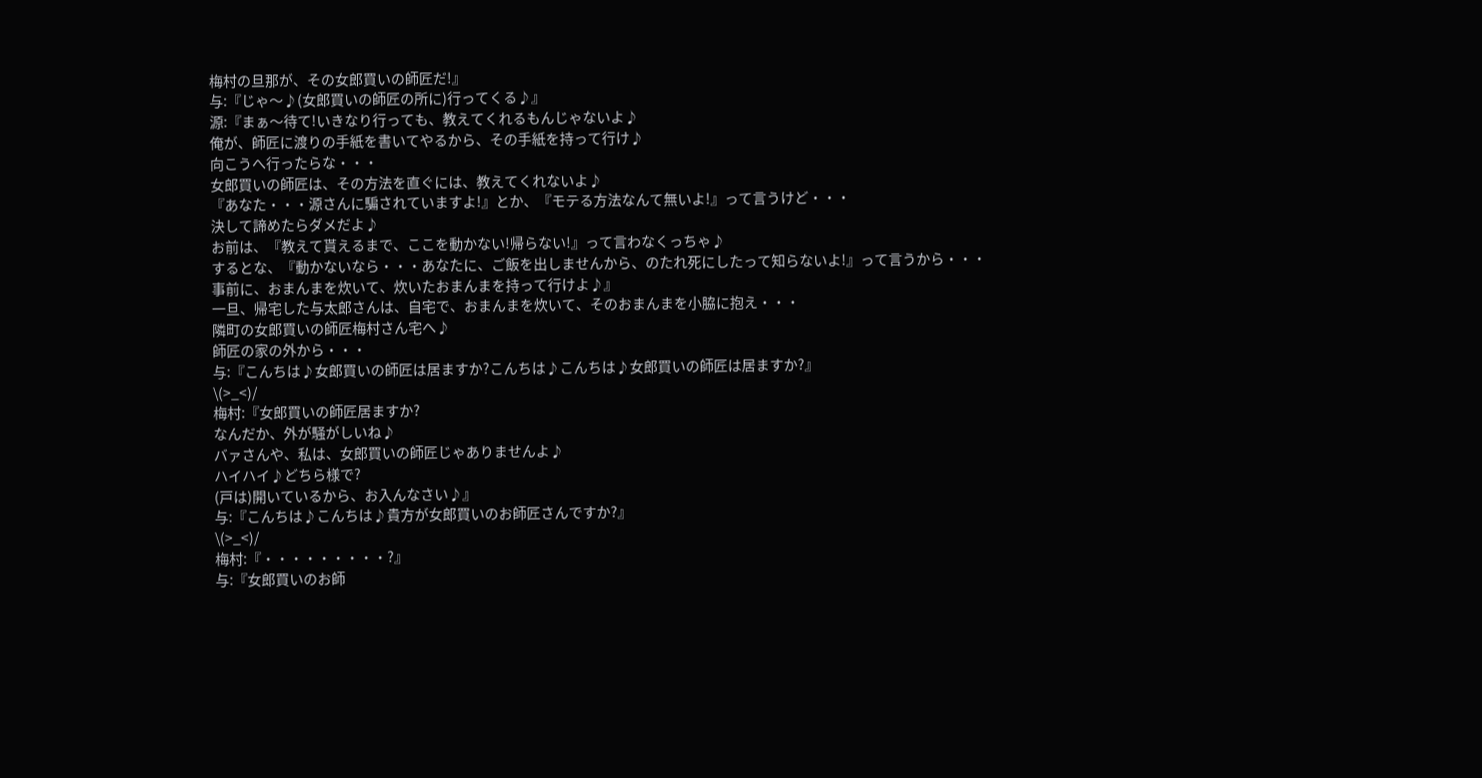梅村の旦那が、その女郎買いの師匠だ!』
与:『じゃ〜♪(女郎買いの師匠の所に)行ってくる♪』
源:『まぁ〜待て!いきなり行っても、教えてくれるもんじゃないよ♪
俺が、師匠に渡りの手紙を書いてやるから、その手紙を持って行け♪
向こうへ行ったらな・・・
女郎買いの師匠は、その方法を直ぐには、教えてくれないよ♪
『あなた・・・源さんに騙されていますよ!』とか、『モテる方法なんて無いよ!』って言うけど・・・
決して諦めたらダメだよ♪
お前は、『教えて貰えるまで、ここを動かない!帰らない!』って言わなくっちゃ♪
するとな、『動かないなら・・・あなたに、ご飯を出しませんから、のたれ死にしたって知らないよ!』って言うから・・・
事前に、おまんまを炊いて、炊いたおまんまを持って行けよ♪』
一旦、帰宅した与太郎さんは、自宅で、おまんまを炊いて、そのおまんまを小脇に抱え・・・
隣町の女郎買いの師匠梅村さん宅へ♪
師匠の家の外から・・・
与:『こんちは♪女郎買いの師匠は居ますか?こんちは♪こんちは♪女郎買いの師匠は居ますか?』
\(>_<)/
梅村:『女郎買いの師匠居ますか?
なんだか、外が騒がしいね♪
バァさんや、私は、女郎買いの師匠じゃありませんよ♪
ハイハイ♪どちら様で?
(戸は)開いているから、お入んなさい♪』
与:『こんちは♪こんちは♪貴方が女郎買いのお師匠さんですか?』
\(>_<)/
梅村:『・・・・・・・・・?』
与:『女郎買いのお師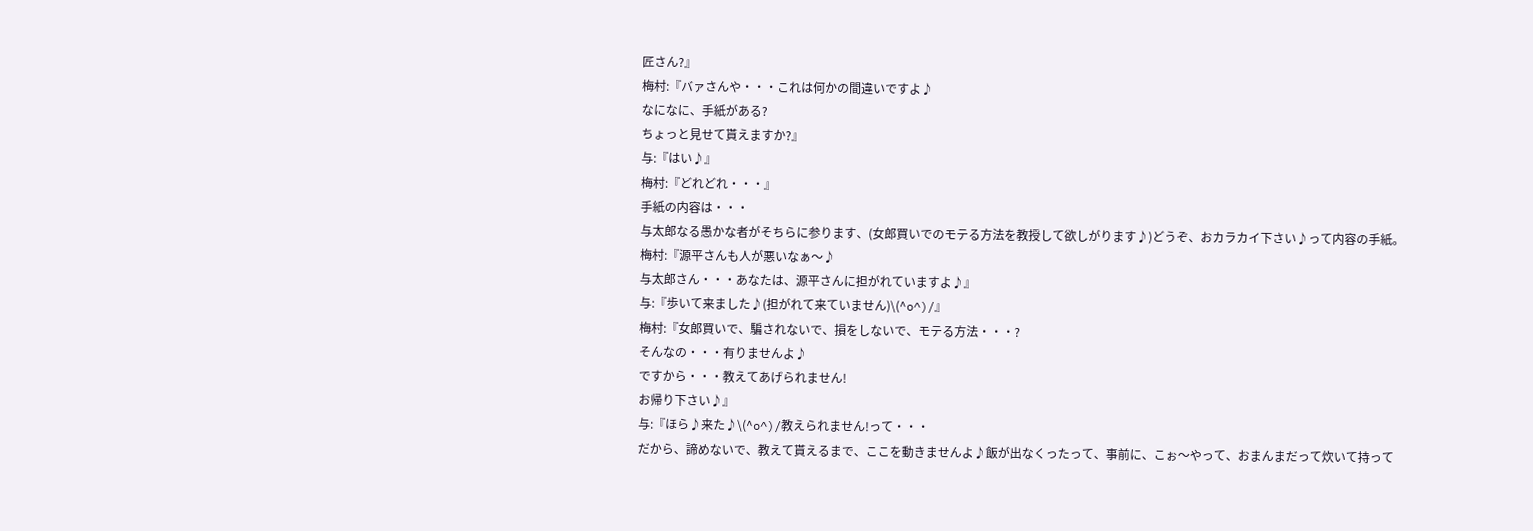匠さん?』
梅村:『バァさんや・・・これは何かの間違いですよ♪
なになに、手紙がある?
ちょっと見せて貰えますか?』
与:『はい♪』
梅村:『どれどれ・・・』
手紙の内容は・・・
与太郎なる愚かな者がそちらに参ります、(女郎買いでのモテる方法を教授して欲しがります♪)どうぞ、おカラカイ下さい♪って内容の手紙。
梅村:『源平さんも人が悪いなぁ〜♪
与太郎さん・・・あなたは、源平さんに担がれていますよ♪』
与:『歩いて来ました♪(担がれて来ていません)\(^o^)/』
梅村:『女郎買いで、騙されないで、損をしないで、モテる方法・・・?
そんなの・・・有りませんよ♪
ですから・・・教えてあげられません!
お帰り下さい♪』
与:『ほら♪来た♪\(^o^)/教えられません!って・・・
だから、諦めないで、教えて貰えるまで、ここを動きませんよ♪飯が出なくったって、事前に、こぉ〜やって、おまんまだって炊いて持って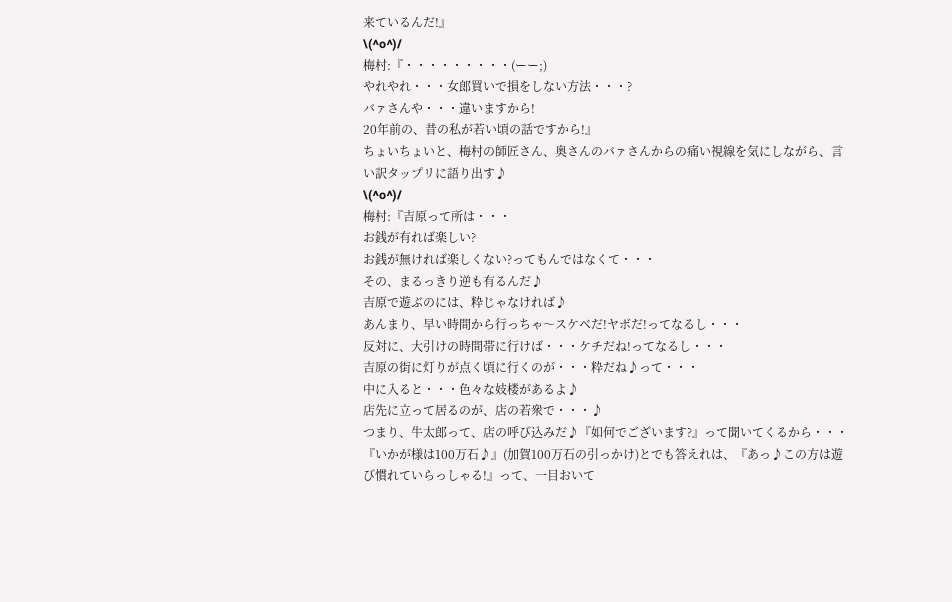来ているんだ!』
\(^o^)/
梅村:『・・・・・・・・・(ーー;)
やれやれ・・・女郎買いで損をしない方法・・・?
バァさんや・・・違いますから!
20年前の、昔の私が若い頃の話ですから!』
ちょいちょいと、梅村の師匠さん、奥さんのバァさんからの痛い視線を気にしながら、言い訳タップリに語り出す♪
\(^o^)/
梅村:『吉原って所は・・・
お銭が有れば楽しい?
お銭が無ければ楽しくない?ってもんではなくて・・・
その、まるっきり逆も有るんだ♪
吉原で遊ぶのには、粋じゃなければ♪
あんまり、早い時間から行っちゃ〜スケベだ!ヤボだ!ってなるし・・・
反対に、大引けの時間帯に行けば・・・ケチだね!ってなるし・・・
吉原の街に灯りが点く頃に行くのが・・・粋だね♪って・・・
中に入ると・・・色々な妓楼があるよ♪
店先に立って居るのが、店の若衆で・・・♪
つまり、牛太郎って、店の呼び込みだ♪『如何でございます?』って聞いてくるから・・・『いかが様は100万石♪』(加賀100万石の引っかけ)とでも答えれは、『あっ♪この方は遊び慣れていらっしゃる!』って、一目おいて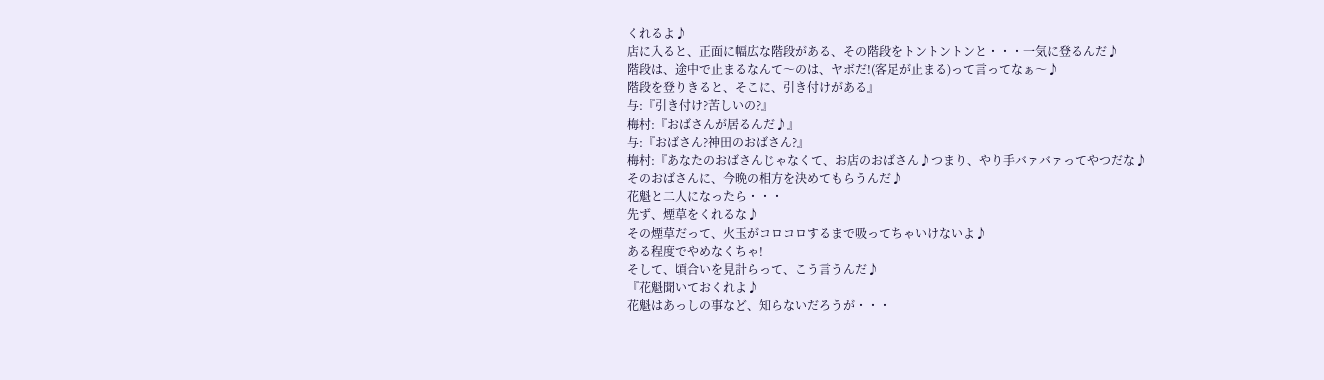くれるよ♪
店に入ると、正面に幅広な階段がある、その階段をトントントンと・・・一気に登るんだ♪
階段は、途中で止まるなんて〜のは、ヤボだ!(客足が止まる)って言ってなぁ〜♪
階段を登りきると、そこに、引き付けがある』
与:『引き付け?苦しいの?』
梅村:『おばさんが居るんだ♪』
与:『おばさん?神田のおばさん?』
梅村:『あなたのおばさんじゃなくて、お店のおばさん♪つまり、やり手バァバァってやつだな♪
そのおばさんに、今晩の相方を決めてもらうんだ♪
花魁と二人になったら・・・
先ず、煙草をくれるな♪
その煙草だって、火玉がコロコロするまで吸ってちゃいけないよ♪
ある程度でやめなくちゃ!
そして、頃合いを見計らって、こう言うんだ♪
『花魁聞いておくれよ♪
花魁はあっしの事など、知らないだろうが・・・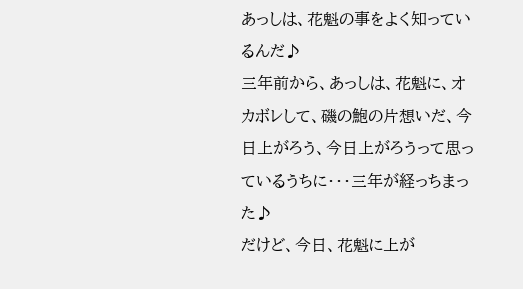あっしは、花魁の事をよく知っているんだ♪
三年前から、あっしは、花魁に、オカボレして、磯の鮑の片想いだ、今日上がろう、今日上がろうって思っているうちに・・・三年が経っちまった♪
だけど、今日、花魁に上が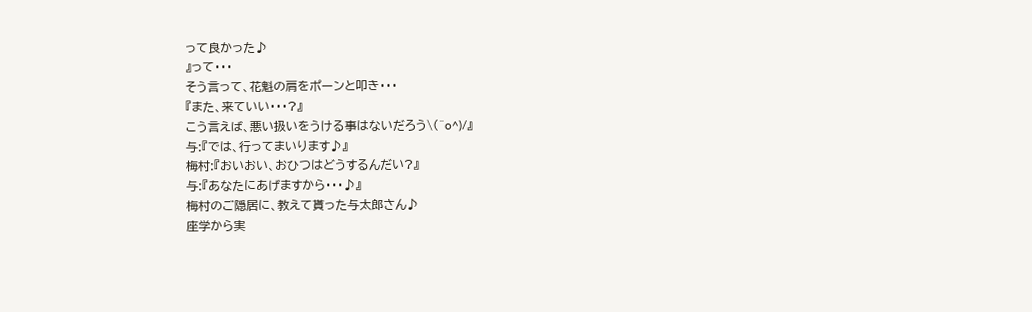って良かった♪
』って・・・
そう言って、花魁の肩をポーンと叩き・・・
『また、来ていい・・・?』
こう言えば、悪い扱いをうける事はないだろう\(^o^)/』
与:『では、行ってまいります♪』
梅村:『おいおい、おひつはどうするんだい?』
与:『あなたにあげますから・・・♪』
梅村のご隠居に、教えて貰った与太郎さん♪
座学から実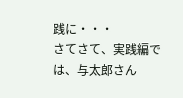践に・・・
さてさて、実践編では、与太郎さん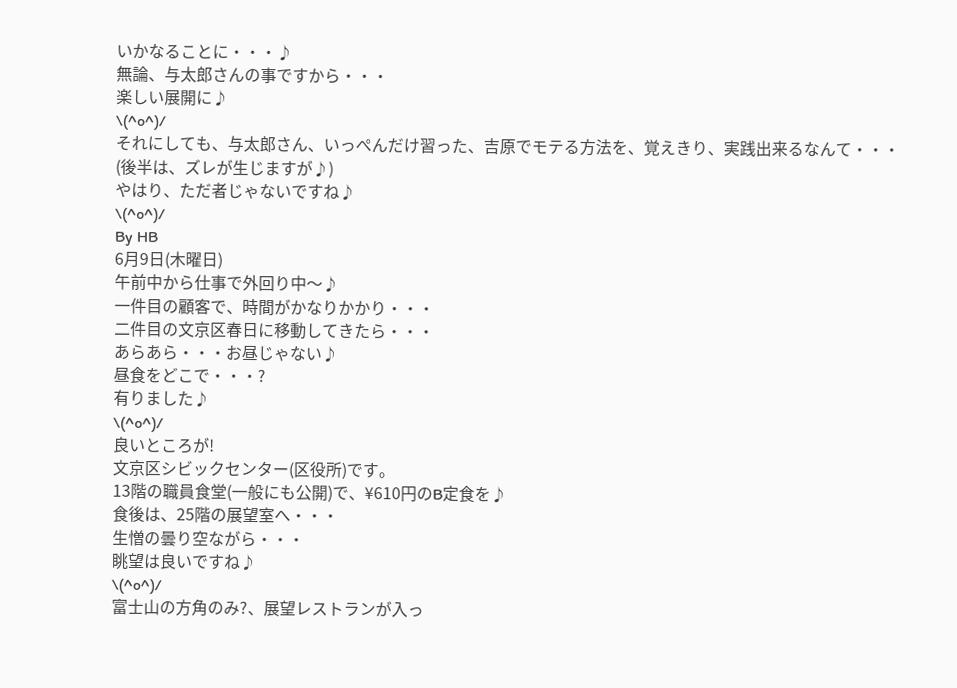いかなることに・・・♪
無論、与太郎さんの事ですから・・・
楽しい展開に♪
\(^o^)/
それにしても、与太郎さん、いっぺんだけ習った、吉原でモテる方法を、覚えきり、実践出来るなんて・・・
(後半は、ズレが生じますが♪)
やはり、ただ者じゃないですね♪
\(^o^)/
By HB
6月9日(木曜日)
午前中から仕事で外回り中〜♪
一件目の顧客で、時間がかなりかかり・・・
二件目の文京区春日に移動してきたら・・・
あらあら・・・お昼じゃない♪
昼食をどこで・・・?
有りました♪
\(^o^)/
良いところが!
文京区シビックセンター(区役所)です。
13階の職員食堂(一般にも公開)で、¥610円のB定食を♪
食後は、25階の展望室へ・・・
生憎の曇り空ながら・・・
眺望は良いですね♪
\(^o^)/
富士山の方角のみ?、展望レストランが入っ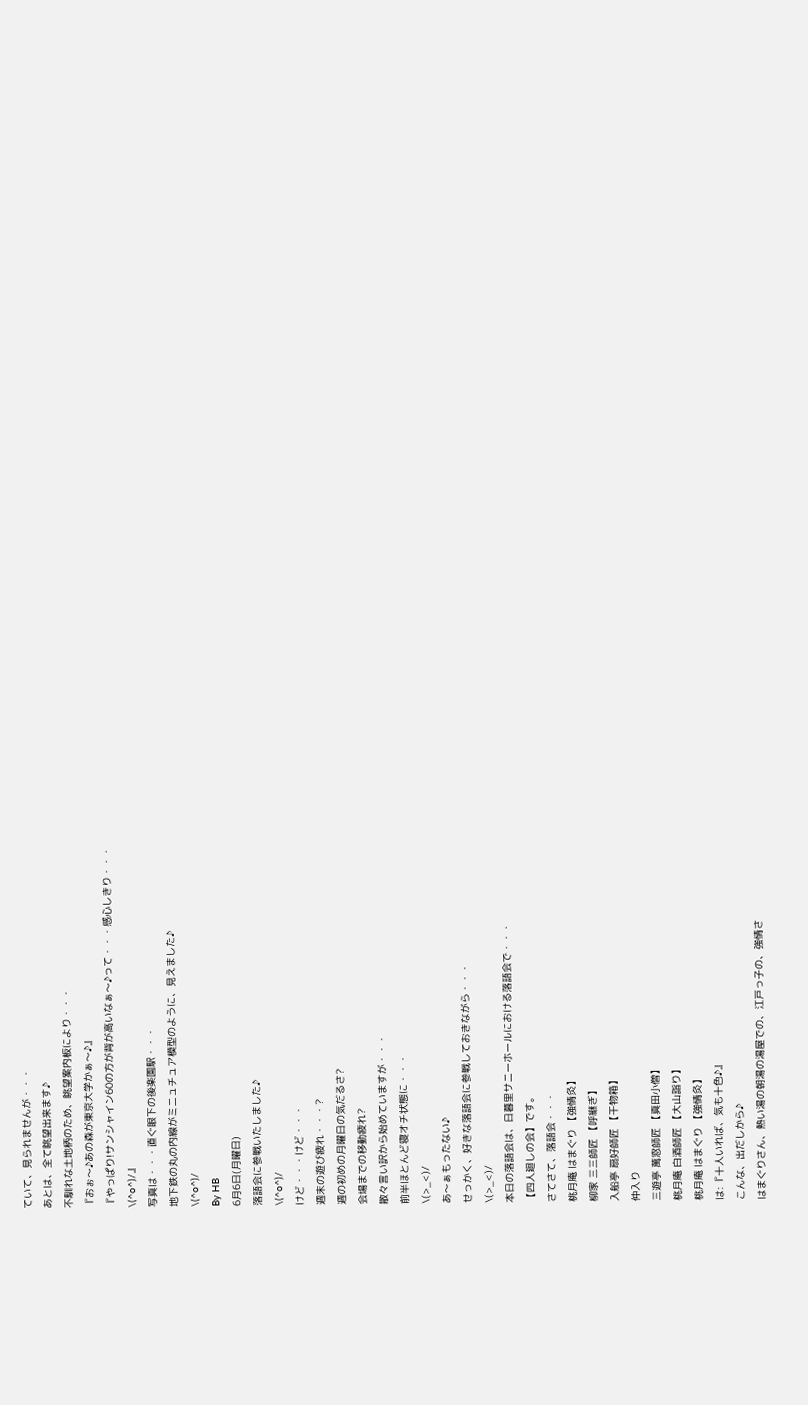ていて、見られませんが・・・
あとは、全て眺望出来ます♪
不馴れな土地柄のため、眺望案内板により・・・
『おぉ〜♪あの森が東京大学かぁ〜♪』
『やっぱり!サンシャイン60の方が背が高いなぁ〜♪って・・・感心しきり・・・
\(^o^)/』
写真は・・・直ぐ眼下の後楽園駅・・・
地下鉄の丸の内線がミニュチュア模型のように、見えました♪
\(^o^)/
By HB
6月6日(月曜日)
落語会に参戦いたしました♪
\(^o^)/
けど・・・けど・・・
週末の遊び疲れ・・・?
週の初めの月曜日の気だるさ?
会場までの移動疲れ?
散々言い訳から始めていますが・・・
前半ほとんど寝オチ状態に・・・
\(>_<)/
あ〜ぁもったない♪
せっかく、好きな落語会に参戦しておきながら・・・
\(>_<)/
本日の落語会は、日暮里サニーホールにおける落語会で・・・
【四人廻しの会】です。
さてさて、落語会・・・
桃月庵 はまぐり 【強情灸】
柳家 三三師匠 【呼継ぎ】
入船亭 扇好師匠 【干物箱】
仲入り
三遊亭 萬窓師匠 【真田小僧】
桃月庵 白酒師匠 【大山詣り】
桃月庵 はまぐり 【強情灸】
は:『十人いれば、気も十色♪』
こんな、出だしから♪
はまぐりさん、熱い湯の朝湯の湯屋での、江戸っ子の、強情さ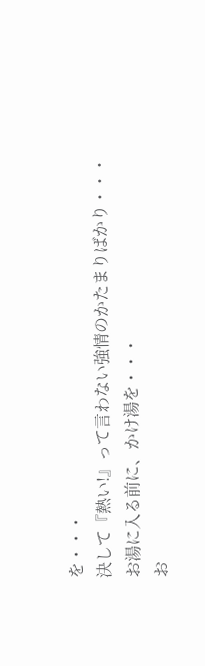を・・・
決して『熱い!』って言わない強情のかたまりばかり・・・
お湯に入る前に、かけ湯を・・・
お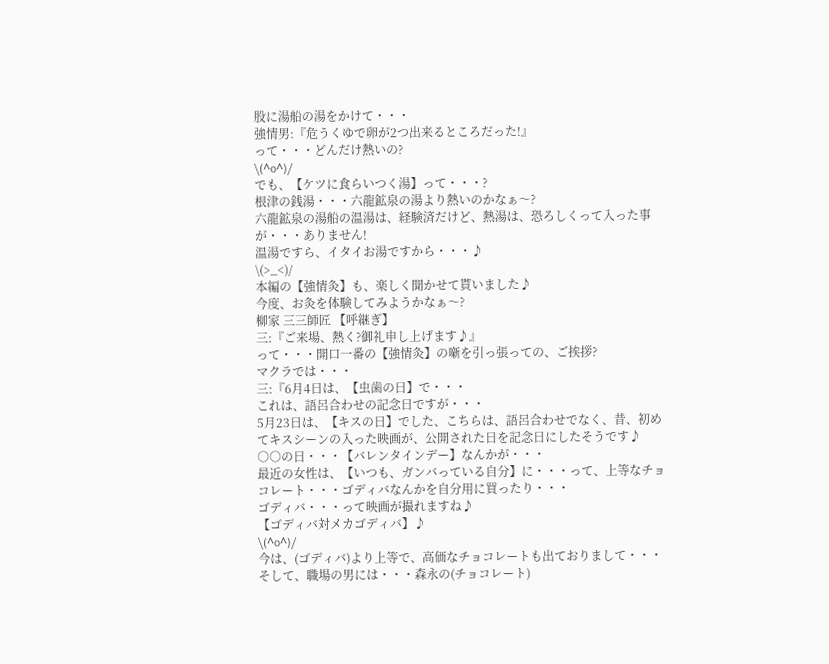股に湯船の湯をかけて・・・
強情男:『危うくゆで卵が2つ出来るところだった!』
って・・・どんだけ熱いの?
\(^o^)/
でも、【ケツに食らいつく湯】って・・・?
根津の銭湯・・・六龍鉱泉の湯より熱いのかなぁ〜?
六龍鉱泉の湯船の温湯は、経験済だけど、熱湯は、恐ろしくって入った事が・・・ありません!
温湯ですら、イタイお湯ですから・・・♪
\(>_<)/
本編の【強情灸】も、楽しく聞かせて貰いました♪
今度、お灸を体験してみようかなぁ〜?
柳家 三三師匠 【呼継ぎ】
三:『ご来場、熱く?御礼申し上げます♪』
って・・・開口一番の【強情灸】の噺を引っ張っての、ご挨拶?
マクラでは・・・
三:『6月4日は、【虫歯の日】で・・・
これは、語呂合わせの記念日ですが・・・
5月23日は、【キスの日】でした、こちらは、語呂合わせでなく、昔、初めてキスシーンの入った映画が、公開された日を記念日にしたそうです♪
○○の日・・・【バレンタインデー】なんかが・・・
最近の女性は、【いつも、ガンバっている自分】に・・・って、上等なチョコレート・・・ゴディバなんかを自分用に買ったり・・・
ゴディバ・・・って映画が撮れますね♪
【ゴディバ対メカゴディバ】♪
\(^o^)/
今は、(ゴディバ)より上等で、高価なチョコレートも出ておりまして・・・
そして、職場の男には・・・森永の(チョコレート)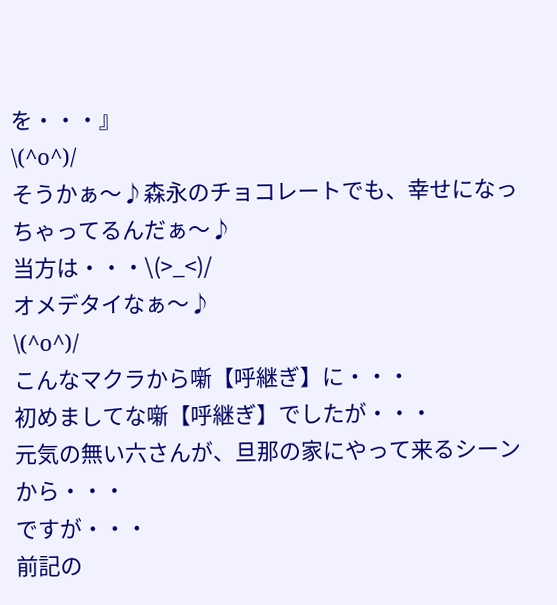を・・・』
\(^o^)/
そうかぁ〜♪森永のチョコレートでも、幸せになっちゃってるんだぁ〜♪
当方は・・・\(>_<)/
オメデタイなぁ〜♪
\(^o^)/
こんなマクラから噺【呼継ぎ】に・・・
初めましてな噺【呼継ぎ】でしたが・・・
元気の無い六さんが、旦那の家にやって来るシーンから・・・
ですが・・・
前記の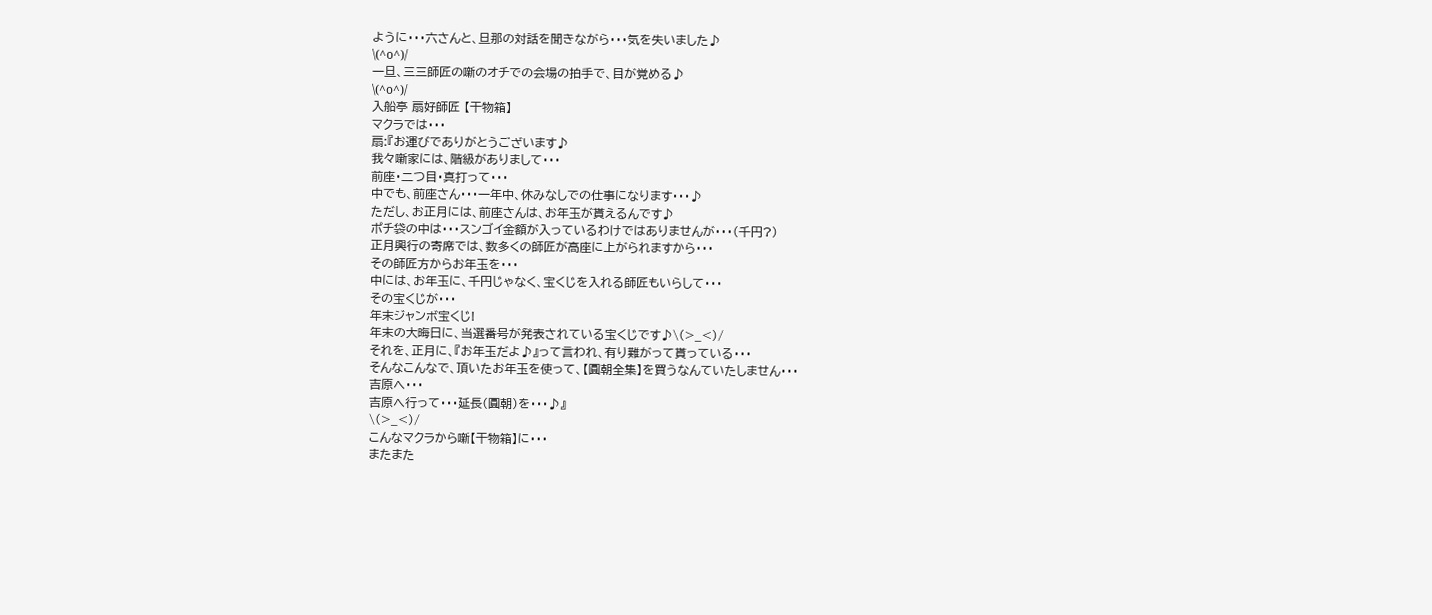ように・・・六さんと、旦那の対話を聞きながら・・・気を失いました♪
\(^o^)/
一旦、三三師匠の噺のオチでの会場の拍手で、目が覚める♪
\(^o^)/
入船亭 扇好師匠 【干物箱】
マクラでは・・・
扇:『お運びでありがとうございます♪
我々噺家には、階級がありまして・・・
前座・二つ目・真打って・・・
中でも、前座さん・・・一年中、休みなしでの仕事になります・・・♪
ただし、お正月には、前座さんは、お年玉が貰えるんです♪
ポチ袋の中は・・・スンゴイ金額が入っているわけではありませんが・・・(千円?)
正月興行の寄席では、数多くの師匠が高座に上がられますから・・・
その師匠方からお年玉を・・・
中には、お年玉に、千円じゃなく、宝くじを入れる師匠もいらして・・・
その宝くじが・・・
年末ジャンボ宝くじ!
年末の大晦日に、当選番号が発表されている宝くじです♪\(>_<)/
それを、正月に、『お年玉だよ♪』って言われ、有り難がって貰っている・・・
そんなこんなで、頂いたお年玉を使って、【圓朝全集】を買うなんていたしません・・・
吉原へ・・・
吉原へ行って・・・延長(圓朝)を・・・♪』
\(>_<)/
こんなマクラから噺【干物箱】に・・・
またまた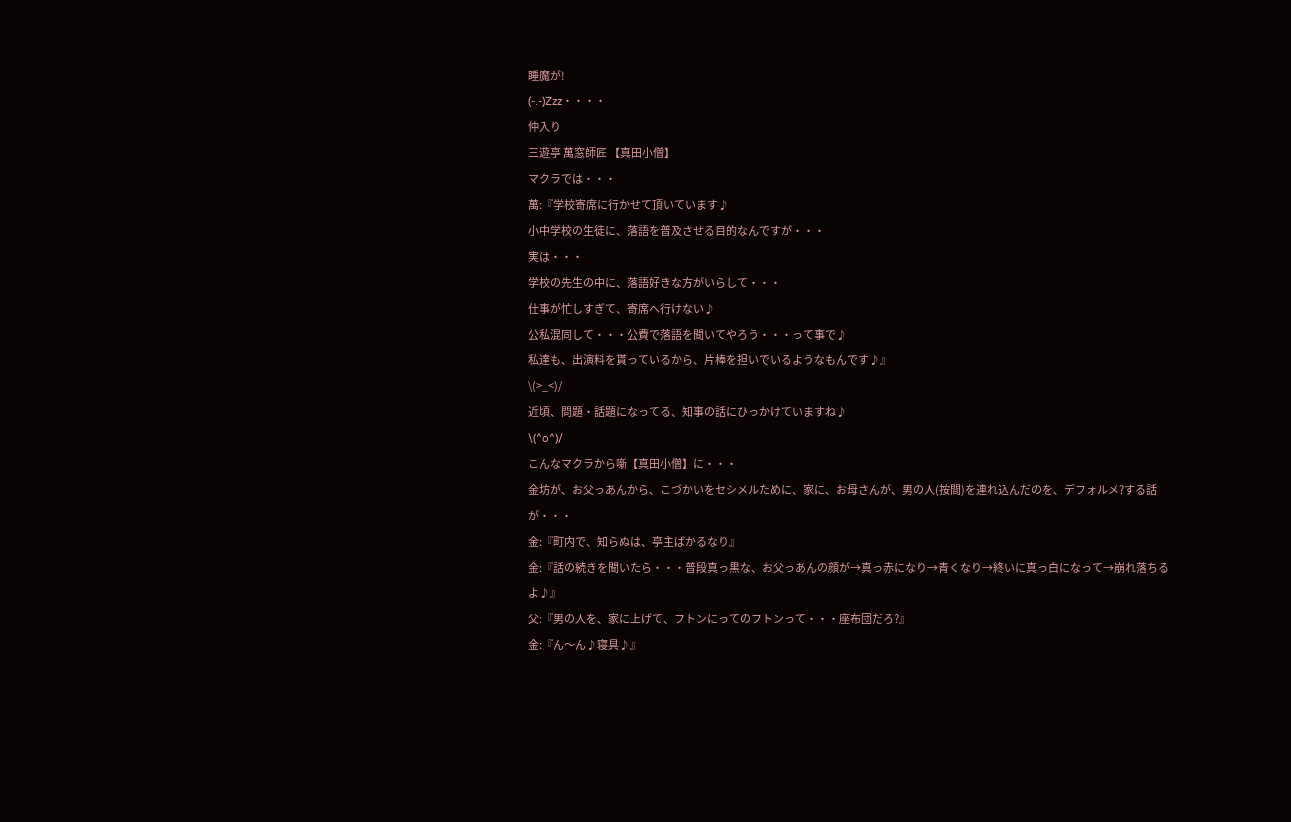睡魔が!
(-.-)Zzz・・・・
仲入り
三遊亭 萬窓師匠 【真田小僧】
マクラでは・・・
萬:『学校寄席に行かせて頂いています♪
小中学校の生徒に、落語を普及させる目的なんですが・・・
実は・・・
学校の先生の中に、落語好きな方がいらして・・・
仕事が忙しすぎて、寄席へ行けない♪
公私混同して・・・公費で落語を聞いてやろう・・・って事で♪
私達も、出演料を貰っているから、片棒を担いでいるようなもんです♪』
\(>_<)/
近頃、問題・話題になってる、知事の話にひっかけていますね♪
\(^o^)/
こんなマクラから噺【真田小僧】に・・・
金坊が、お父っあんから、こづかいをセシメルために、家に、お母さんが、男の人(按間)を連れ込んだのを、デフォルメ?する話が・・・
金:『町内で、知らぬは、亭主ばかるなり』
金:『話の続きを聞いたら・・・普段真っ黒な、お父っあんの顔が→真っ赤になり→青くなり→終いに真っ白になって→崩れ落ちるよ♪』
父:『男の人を、家に上げて、フトンにってのフトンって・・・座布団だろ?』
金:『ん〜ん♪寝具♪』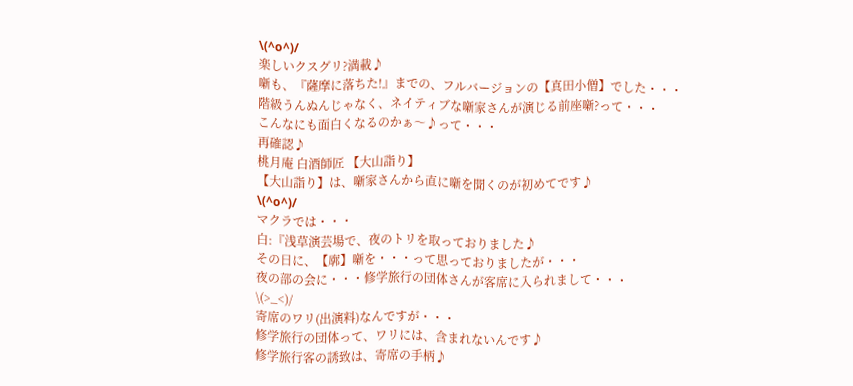\(^o^)/
楽しいクスグリ?満載♪
噺も、『薩摩に落ちた!』までの、フルバージョンの【真田小僧】でした・・・
階級うんぬんじゃなく、ネイティブな噺家さんが演じる前座噺?って・・・
こんなにも面白くなるのかぁ〜♪って・・・
再確認♪
桃月庵 白酒師匠 【大山詣り】
【大山詣り】は、噺家さんから直に噺を聞くのが初めてです♪
\(^o^)/
マクラでは・・・
白:『浅草演芸場で、夜のトリを取っておりました♪
その日に、【廓】噺を・・・って思っておりましたが・・・
夜の部の会に・・・修学旅行の団体さんが客席に入られまして・・・
\(>_<)/
寄席のワリ(出演料)なんですが・・・
修学旅行の団体って、ワリには、含まれないんです♪
修学旅行客の誘致は、寄席の手柄♪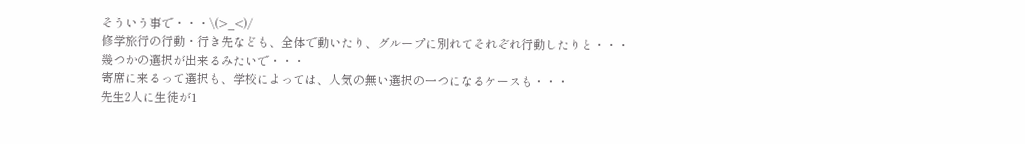そういう事で・・・\(>_<)/
修学旅行の行動・行き先なども、全体で動いたり、グループに別れてそれぞれ行動したりと・・・
幾つかの選択が出来るみたいで・・・
寄席に来るって選択も、学校によっては、人気の無い選択の一つになるケースも・・・
先生2人に生徒が1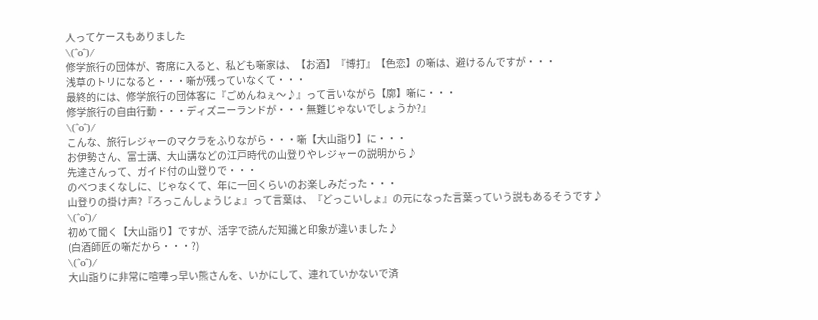人ってケースもありました
\(^o^)/
修学旅行の団体が、寄席に入ると、私ども噺家は、【お酒】『博打』【色恋】の噺は、避けるんですが・・・
浅草のトリになると・・・噺が残っていなくて・・・
最終的には、修学旅行の団体客に『ごめんねぇ〜♪』って言いながら【廓】噺に・・・
修学旅行の自由行動・・・ディズニーランドが・・・無難じゃないでしょうか?』
\(^o^)/
こんな、旅行レジャーのマクラをふりながら・・・噺【大山詣り】に・・・
お伊勢さん、富士講、大山講などの江戸時代の山登りやレジャーの説明から♪
先達さんって、ガイド付の山登りで・・・
のべつまくなしに、じゃなくて、年に一回くらいのお楽しみだった・・・
山登りの掛け声?『ろっこんしょうじょ』って言葉は、『どっこいしょ』の元になった言葉っていう説もあるそうです♪
\(^o^)/
初めて聞く【大山詣り】ですが、活字で読んだ知識と印象が違いました♪
(白酒師匠の噺だから・・・?)
\(^o^)/
大山詣りに非常に喧嘩っ早い熊さんを、いかにして、連れていかないで済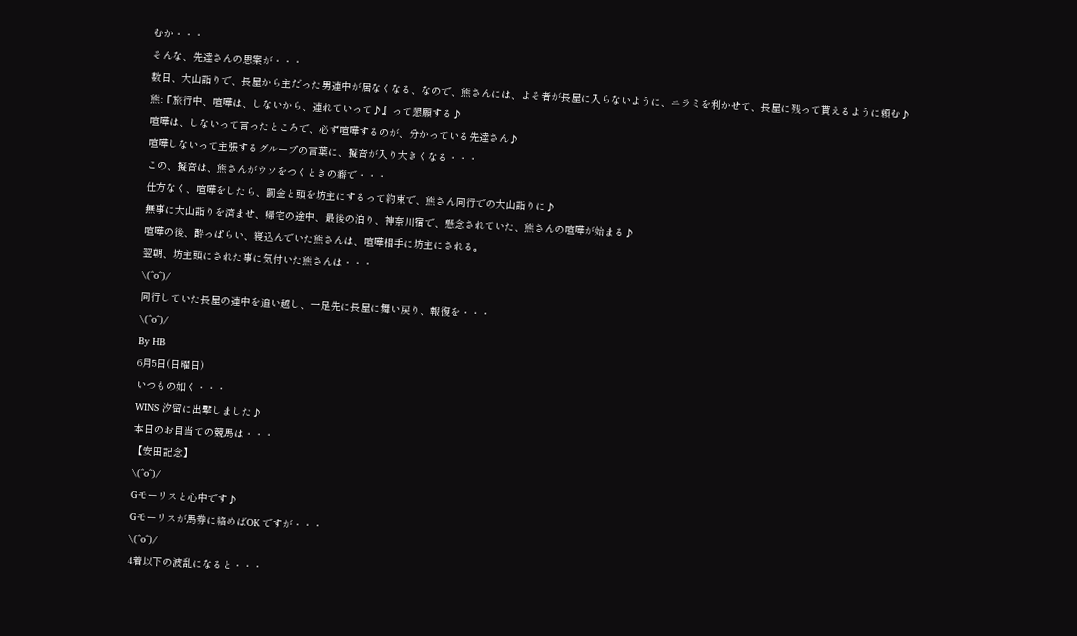むか・・・
そんな、先達さんの思案が・・・
数日、大山詣りで、長屋から主だった男連中が居なくなる、なので、熊さんには、よそ者が長屋に入らないように、ニラミを利かせて、長屋に残って貰えるように頼む♪
熊:『旅行中、喧嘩は、しないから、連れていって♪』って懇願する♪
喧嘩は、しないって言ったところで、必ず喧嘩するのが、分かっている先達さん♪
喧嘩しないって主張するグループの言葉に、擬音が入り大きくなる・・・
この、擬音は、熊さんがウソをつくときの癖で・・・
仕方なく、喧嘩をしたら、罰金と頭を坊主にするって約束で、熊さん同行での大山詣りに♪
無事に大山詣りを済ませ、帰宅の途中、最後の泊り、神奈川宿で、懸念されていた、熊さんの喧嘩が始まる♪
喧嘩の後、酔っぱらい、寝込んでいた熊さんは、喧嘩相手に坊主にされる。
翌朝、坊主頭にされた事に気付いた熊さんは・・・
\(^o^)/
同行していた長屋の連中を追い越し、一足先に長屋に舞い戻り、報復を・・・
\(^o^)/
By HB
6月5日(日曜日)
いつもの如く・・・
WINS 汐留に出撃しました♪
本日のお目当ての競馬は・・・
【安田記念】
\(^o^)/
Gモーリスと心中です♪
Gモーリスが馬券に絡めばOK ですが・・・
\(^o^)/
4着以下の波乱になると・・・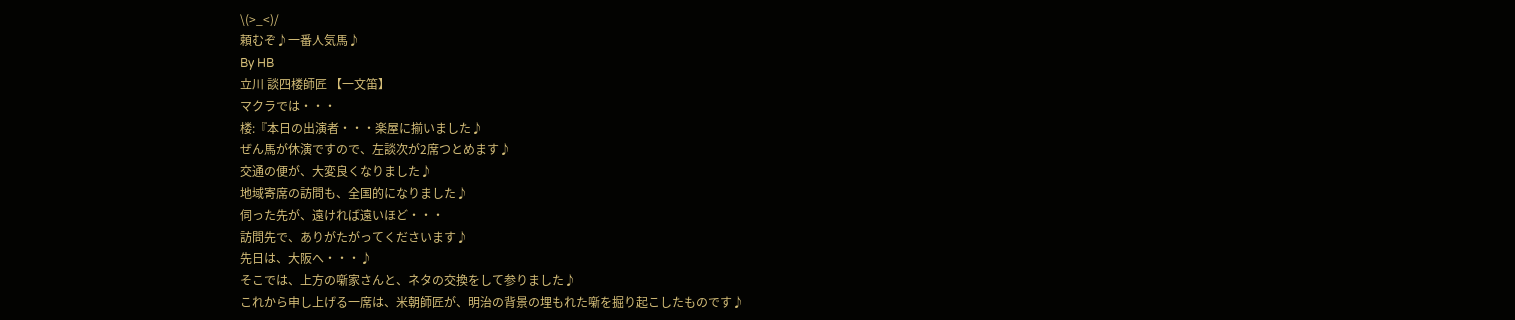\(>_<)/
頼むぞ♪一番人気馬♪
By HB
立川 談四楼師匠 【一文笛】
マクラでは・・・
楼:『本日の出演者・・・楽屋に揃いました♪
ぜん馬が休演ですので、左談次が2席つとめます♪
交通の便が、大変良くなりました♪
地域寄席の訪問も、全国的になりました♪
伺った先が、遠ければ遠いほど・・・
訪問先で、ありがたがってくださいます♪
先日は、大阪へ・・・♪
そこでは、上方の噺家さんと、ネタの交換をして参りました♪
これから申し上げる一席は、米朝師匠が、明治の背景の埋もれた噺を掘り起こしたものです♪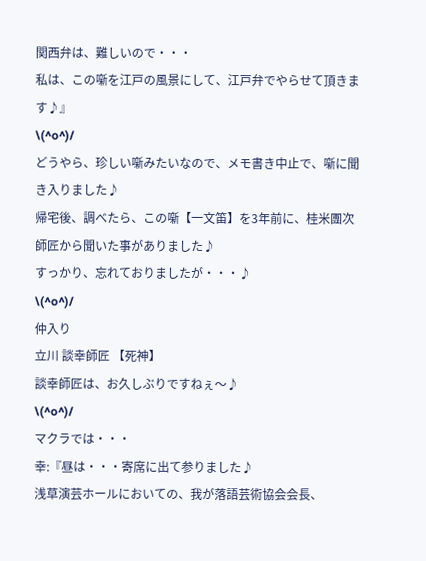関西弁は、難しいので・・・
私は、この噺を江戸の風景にして、江戸弁でやらせて頂きます♪』
\(^o^)/
どうやら、珍しい噺みたいなので、メモ書き中止で、噺に聞き入りました♪
帰宅後、調べたら、この噺【一文笛】を3年前に、桂米團次師匠から聞いた事がありました♪
すっかり、忘れておりましたが・・・♪
\(^o^)/
仲入り
立川 談幸師匠 【死神】
談幸師匠は、お久しぶりですねぇ〜♪
\(^o^)/
マクラでは・・・
幸:『昼は・・・寄席に出て参りました♪
浅草演芸ホールにおいての、我が落語芸術協会会長、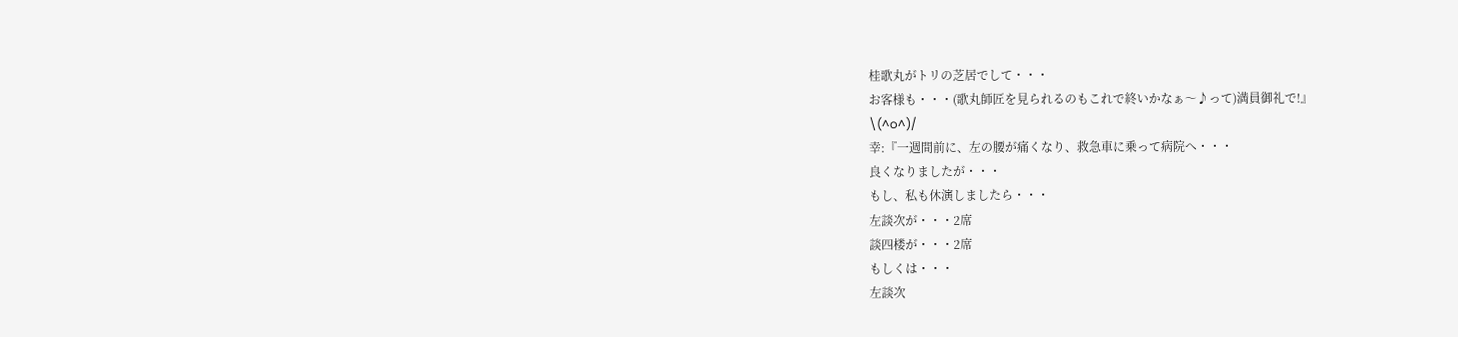桂歌丸がトリの芝居でして・・・
お客様も・・・(歌丸師匠を見られるのもこれで終いかなぁ〜♪って)満員御礼で!』
\(^o^)/
幸:『一週間前に、左の腰が痛くなり、救急車に乗って病院へ・・・
良くなりましたが・・・
もし、私も休演しましたら・・・
左談次が・・・2席
談四楼が・・・2席
もしくは・・・
左談次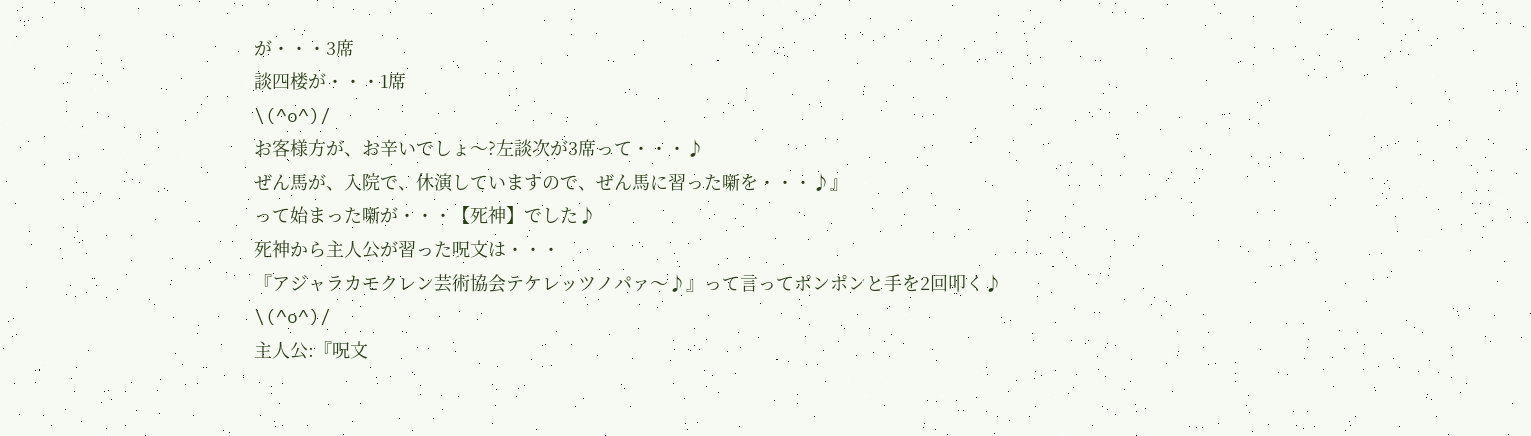が・・・3席
談四楼が・・・1席
\(^o^)/
お客様方が、お辛いでしょ〜?左談次が3席って・・・♪
ぜん馬が、入院で、休演していますので、ぜん馬に習った噺を・・・♪』
って始まった噺が・・・【死神】でした♪
死神から主人公が習った呪文は・・・
『アジャラカモクレン芸術協会テケレッツノパァ〜♪』って言ってポンポンと手を2回叩く♪
\(^o^)/
主人公:『呪文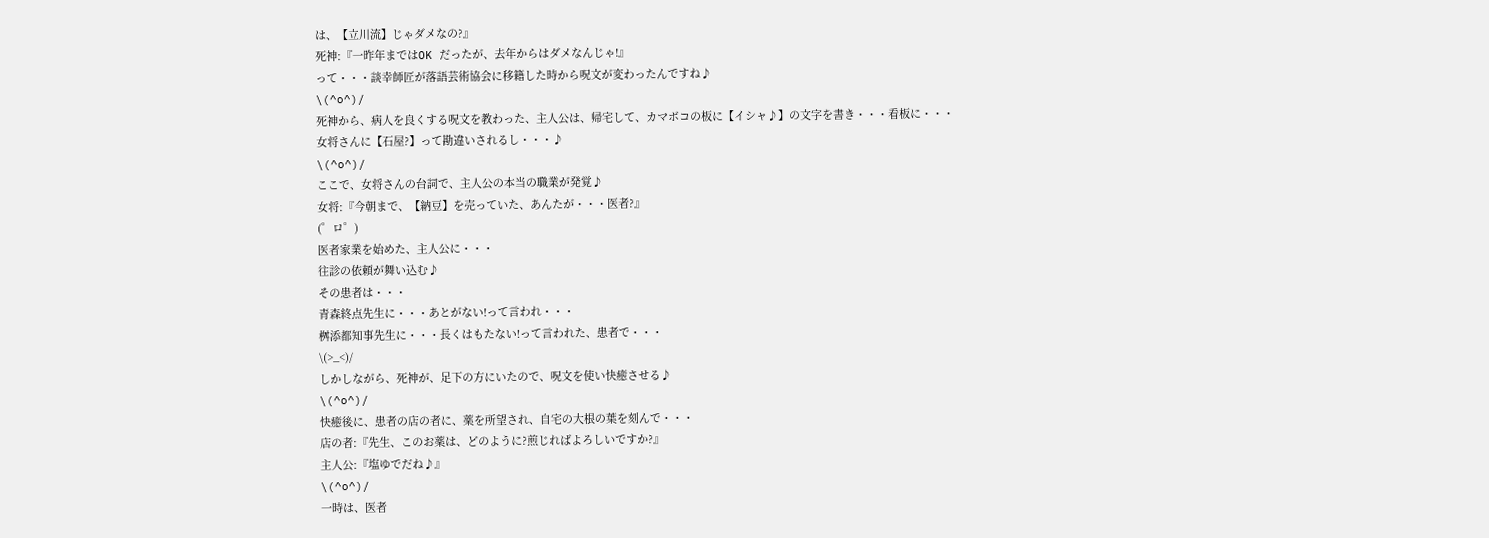は、【立川流】じゃダメなの?』
死神:『一昨年まではOK だったが、去年からはダメなんじゃ!』
って・・・談幸師匠が落語芸術協会に移籍した時から呪文が変わったんですね♪
\(^o^)/
死神から、病人を良くする呪文を教わった、主人公は、帰宅して、カマボコの板に【イシャ♪】の文字を書き・・・看板に・・・
女将さんに【石屋?】って勘違いされるし・・・♪
\(^o^)/
ここで、女将さんの台詞で、主人公の本当の職業が発覚♪
女将:『今朝まで、【納豆】を売っていた、あんたが・・・医者?』
(゜ロ゜)
医者家業を始めた、主人公に・・・
往診の依頼が舞い込む♪
その患者は・・・
青森終点先生に・・・あとがない!って言われ・・・
桝添都知事先生に・・・長くはもたない!って言われた、患者で・・・
\(>_<)/
しかしながら、死神が、足下の方にいたので、呪文を使い快癒させる♪
\(^o^)/
快癒後に、患者の店の者に、薬を所望され、自宅の大根の葉を刻んで・・・
店の者:『先生、このお薬は、どのように?煎じればよろしいですか?』
主人公:『塩ゆでだね♪』
\(^o^)/
一時は、医者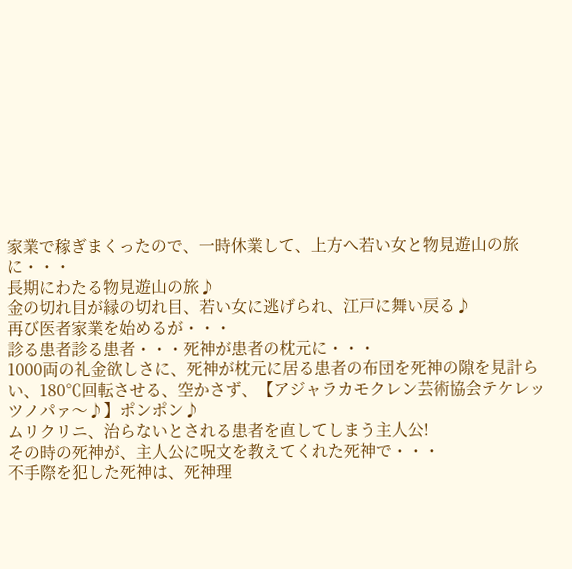家業で稼ぎまくったので、一時休業して、上方へ若い女と物見遊山の旅に・・・
長期にわたる物見遊山の旅♪
金の切れ目が縁の切れ目、若い女に逃げられ、江戸に舞い戻る♪
再び医者家業を始めるが・・・
診る患者診る患者・・・死神が患者の枕元に・・・
1000両の礼金欲しさに、死神が枕元に居る患者の布団を死神の隙を見計らい、180℃回転させる、空かさず、【アジャラカモクレン芸術協会テケレッツノパァ〜♪】ポンポン♪
ムリクリニ、治らないとされる患者を直してしまう主人公!
その時の死神が、主人公に呪文を教えてくれた死神で・・・
不手際を犯した死神は、死神理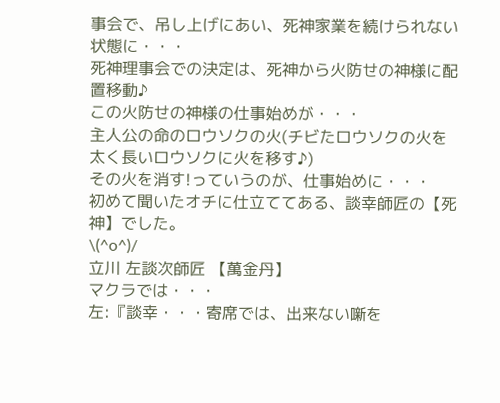事会で、吊し上げにあい、死神家業を続けられない状態に・・・
死神理事会での決定は、死神から火防せの神様に配置移動♪
この火防せの神様の仕事始めが・・・
主人公の命のロウソクの火(チビたロウソクの火を太く長いロウソクに火を移す♪)
その火を消す!っていうのが、仕事始めに・・・
初めて聞いたオチに仕立ててある、談幸師匠の【死神】でした。
\(^o^)/
立川 左談次師匠 【萬金丹】
マクラでは・・・
左:『談幸・・・寄席では、出来ない噺を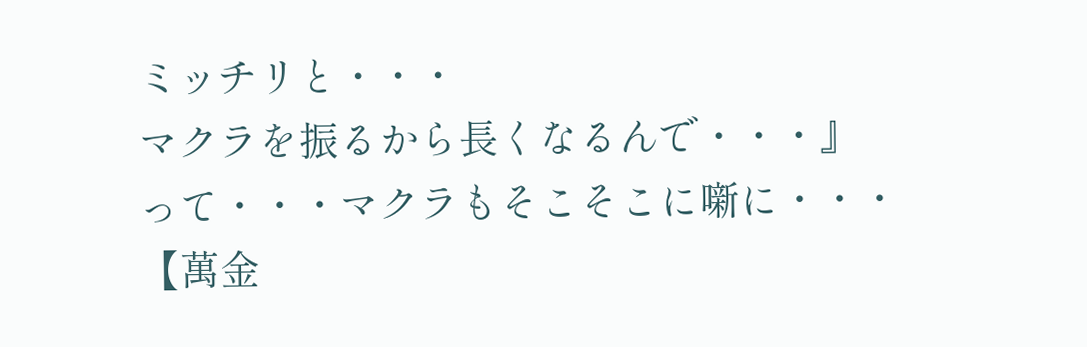ミッチリと・・・
マクラを振るから長くなるんで・・・』
って・・・マクラもそこそこに噺に・・・
【萬金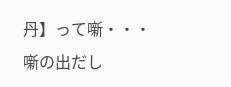丹】って噺・・・
噺の出だし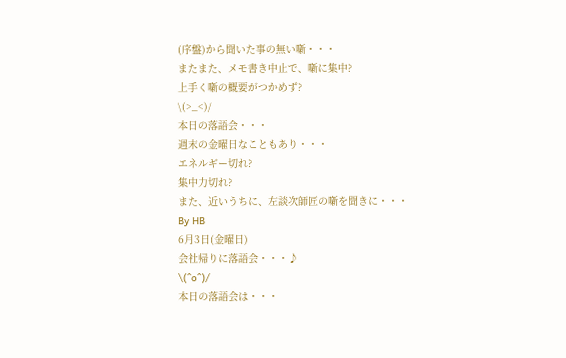(序盤)から聞いた事の無い噺・・・
またまた、メモ書き中止で、噺に集中?
上手く噺の概要がつかめず?
\(>_<)/
本日の落語会・・・
週末の金曜日なこともあり・・・
エネルギー切れ?
集中力切れ?
また、近いうちに、左談次師匠の噺を聞きに・・・
By HB
6月3日(金曜日)
会社帰りに落語会・・・♪
\(^o^)/
本日の落語会は・・・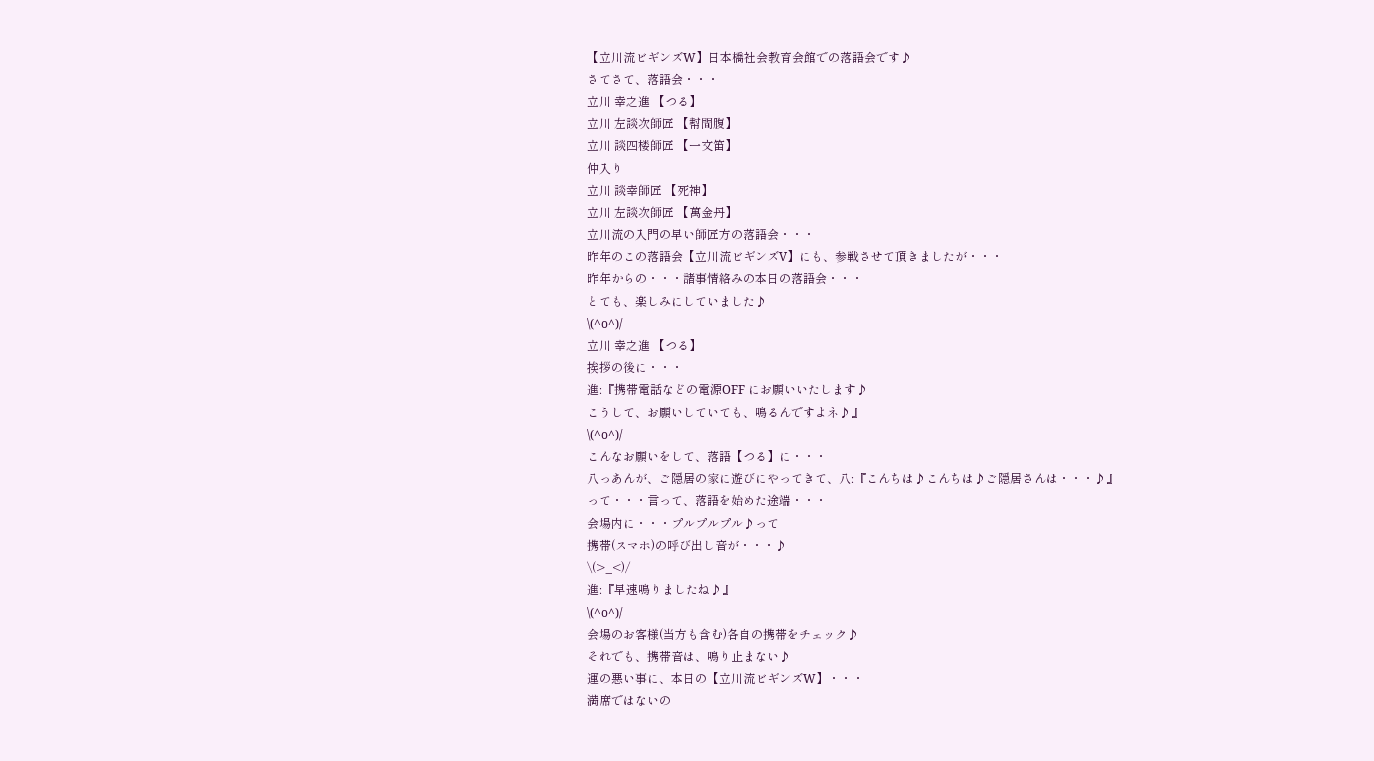【立川流ビギンズW】日本橋社会教育会館での落語会です♪
さてさて、落語会・・・
立川 幸之進 【つる】
立川 左談次師匠 【幇間腹】
立川 談四楼師匠 【一文笛】
仲入り
立川 談幸師匠 【死神】
立川 左談次師匠 【萬金丹】
立川流の入門の早い師匠方の落語会・・・
昨年のこの落語会【立川流ビギンズV】にも、参戦させて頂きましたが・・・
昨年からの・・・諸事情絡みの本日の落語会・・・
とても、楽しみにしていました♪
\(^o^)/
立川 幸之進 【つる】
挨拶の後に・・・
進:『携帯電話などの電源OFF にお願いいたします♪
こうして、お願いしていても、鳴るんですよネ♪』
\(^o^)/
こんなお願いをして、落語【つる】に・・・
八っあんが、ご隠居の家に遊びにやってきて、八:『こんちは♪こんちは♪ご隠居さんは・・・♪』
って・・・言って、落語を始めた途端・・・
会場内に・・・プルプルプル♪って
携帯(スマホ)の呼び出し音が・・・♪
\(>_<)/
進:『早速鳴りましたね♪』
\(^o^)/
会場のお客様(当方も含む)各自の携帯をチェック♪
それでも、携帯音は、鳴り止まない♪
運の悪い事に、本日の【立川流ビギンズW】・・・
満席ではないの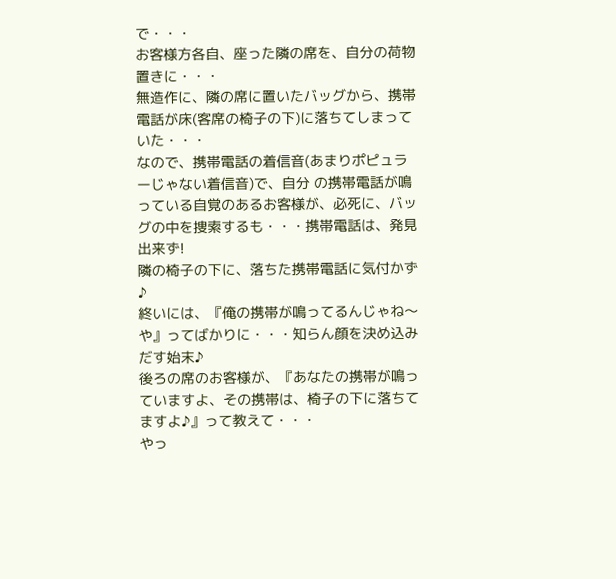で・・・
お客様方各自、座った隣の席を、自分の荷物置きに・・・
無造作に、隣の席に置いたバッグから、携帯電話が床(客席の椅子の下)に落ちてしまっていた・・・
なので、携帯電話の着信音(あまりポピュラーじゃない着信音)で、自分 の携帯電話が鳴っている自覚のあるお客様が、必死に、バッグの中を捜索するも・・・携帯電話は、発見出来ず!
隣の椅子の下に、落ちた携帯電話に気付かず♪
終いには、『俺の携帯が鳴ってるんじゃね〜や』ってばかりに・・・知らん顔を決め込みだす始末♪
後ろの席のお客様が、『あなたの携帯が鳴っていますよ、その携帯は、椅子の下に落ちてますよ♪』って教えて・・・
やっ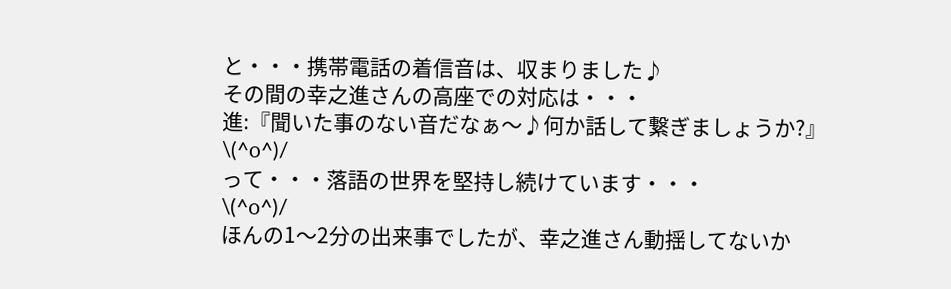と・・・携帯電話の着信音は、収まりました♪
その間の幸之進さんの高座での対応は・・・
進:『聞いた事のない音だなぁ〜♪何か話して繋ぎましょうか?』
\(^o^)/
って・・・落語の世界を堅持し続けています・・・
\(^o^)/
ほんの1〜2分の出来事でしたが、幸之進さん動揺してないか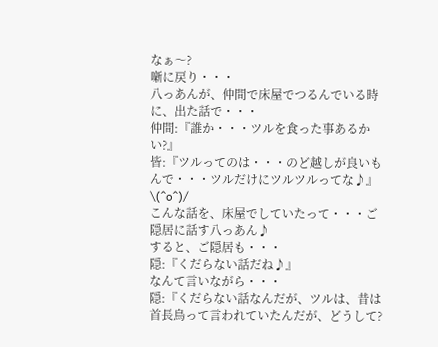なぁ〜?
噺に戻り・・・
八っあんが、仲間で床屋でつるんでいる時に、出た話で・・・
仲間:『誰か・・・ツルを食った事あるかい?』
皆:『ツルってのは・・・のど越しが良いもんで・・・ツルだけにツルツルってな♪』
\(^o^)/
こんな話を、床屋でしていたって・・・ご隠居に話す八っあん♪
すると、ご隠居も・・・
隠:『くだらない話だね♪』
なんて言いながら・・・
隠:『くだらない話なんだが、ツルは、昔は首長鳥って言われていたんだが、どうして?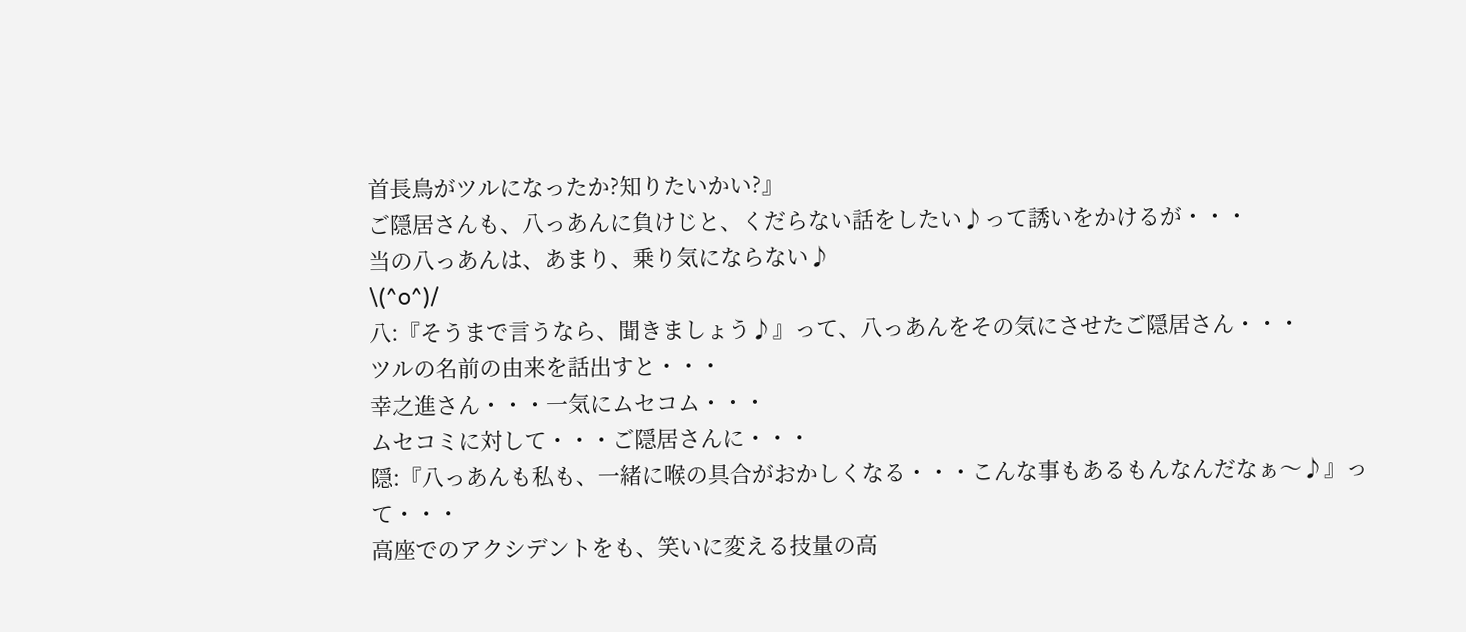首長鳥がツルになったか?知りたいかい?』
ご隠居さんも、八っあんに負けじと、くだらない話をしたい♪って誘いをかけるが・・・
当の八っあんは、あまり、乗り気にならない♪
\(^o^)/
八:『そうまで言うなら、聞きましょう♪』って、八っあんをその気にさせたご隠居さん・・・
ツルの名前の由来を話出すと・・・
幸之進さん・・・一気にムセコム・・・
ムセコミに対して・・・ご隠居さんに・・・
隠:『八っあんも私も、一緒に喉の具合がおかしくなる・・・こんな事もあるもんなんだなぁ〜♪』って・・・
高座でのアクシデントをも、笑いに変える技量の高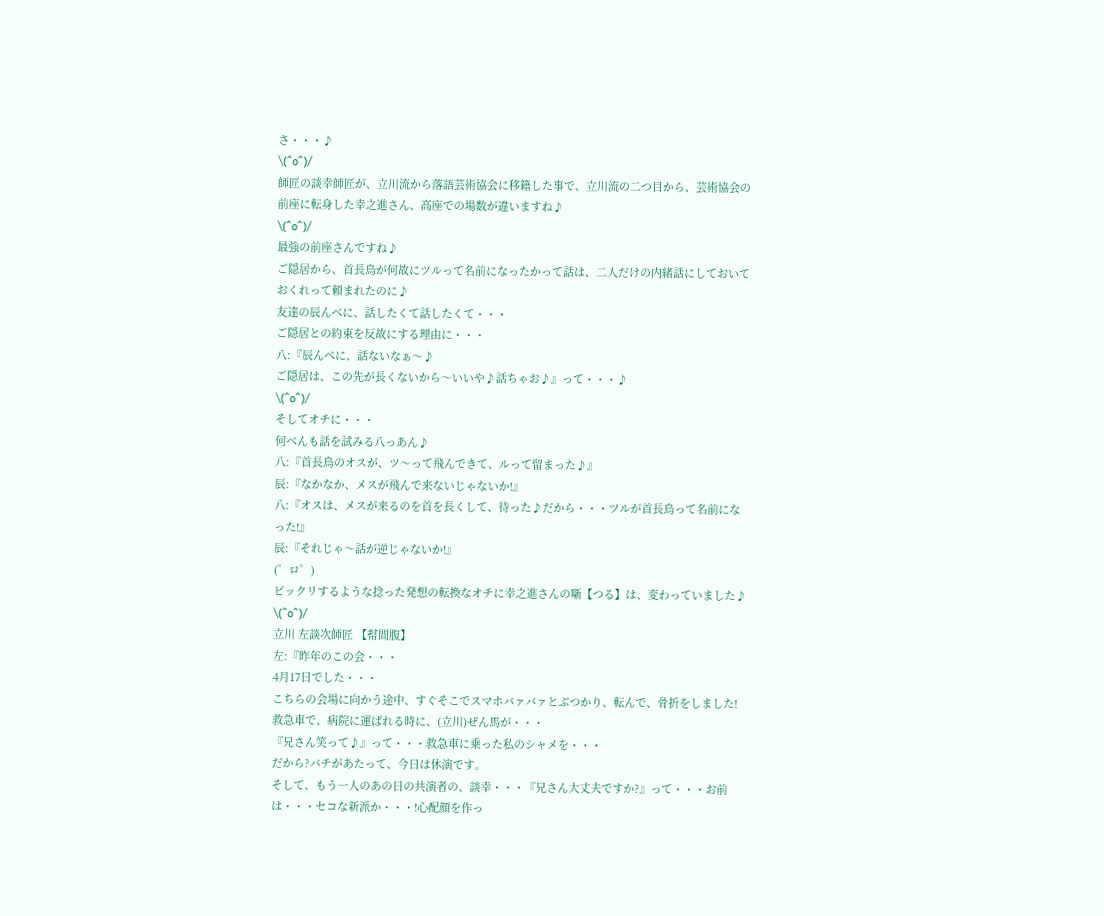さ・・・♪
\(^o^)/
師匠の談幸師匠が、立川流から落語芸術協会に移籍した事で、立川流の二つ目から、芸術協会の前座に転身した幸之進さん、高座での場数が違いますね♪
\(^o^)/
最強の前座さんですね♪
ご隠居から、首長鳥が何故にツルって名前になったかって話は、二人だけの内緒話にしておいておくれって頼まれたのに♪
友達の辰んべに、話したくて話したくて・・・
ご隠居との約束を反故にする理由に・・・
八:『辰んべに、話ないなぁ〜♪
ご隠居は、この先が長くないから〜いいや♪話ちゃお♪』って・・・♪
\(^o^)/
そしてオチに・・・
何べんも話を試みる八っあん♪
八:『首長鳥のオスが、ツ〜って飛んできて、ルって留まった♪』
辰:『なかなか、メスが飛んで来ないじゃないか!』
八:『オスは、メスが来るのを首を長くして、待った♪だから・・・ツルが首長鳥って名前になった!』
辰:『それじゃ〜話が逆じゃないか!』
(゜ロ゜)
ビックリするような捻った発想の転換なオチに幸之進さんの噺【つる】は、変わっていました♪
\(^o^)/
立川 左談次師匠 【幇間腹】
左:『昨年のこの会・・・
4月17日でした・・・
こちらの会場に向かう途中、すぐそこでスマホバァバァとぶつかり、転んで、骨折をしました!
救急車で、病院に運ばれる時に、(立川)ぜん馬が・・・
『兄さん笑って♪』って・・・救急車に乗った私のシャメを・・・
だから?バチがあたって、今日は休演です。
そして、もう一人のあの日の共演者の、談幸・・・『兄さん大丈夫ですか?』って・・・お前は・・・セコな新派か・・・!心配顔を作っ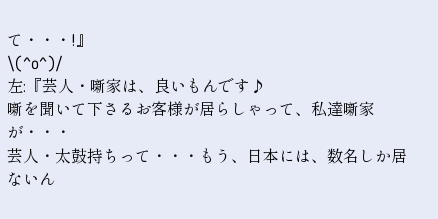て・・・!』
\(^o^)/
左:『芸人・噺家は、良いもんです♪
噺を聞いて下さるお客様が居らしゃって、私達噺家が・・・
芸人・太鼓持ちって・・・もう、日本には、数名しか居ないん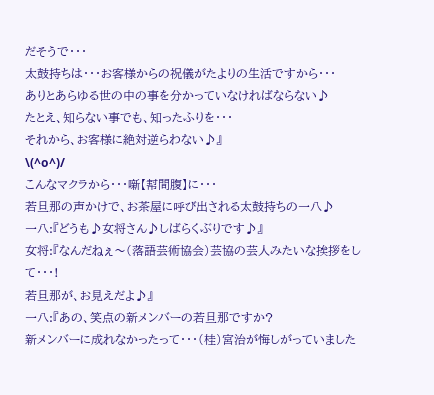だそうで・・・
太鼓持ちは・・・お客様からの祝儀がたよりの生活ですから・・・
ありとあらゆる世の中の事を分かっていなければならない♪
たとえ、知らない事でも、知ったふりを・・・
それから、お客様に絶対逆らわない♪』
\(^o^)/
こんなマクラから・・・噺【幇間腹】に・・・
若旦那の声かけで、お茶屋に呼び出される太鼓持ちの一八♪
一八:『どうも♪女将さん♪しばらくぶりです♪』
女将:『なんだねぇ〜(落語芸術協会)芸協の芸人みたいな挨拶をして・・・!
若旦那が、お見えだよ♪』
一八:『あの、笑点の新メンバーの若旦那ですか?
新メンバーに成れなかったって・・・(桂)宮治が悔しがっていました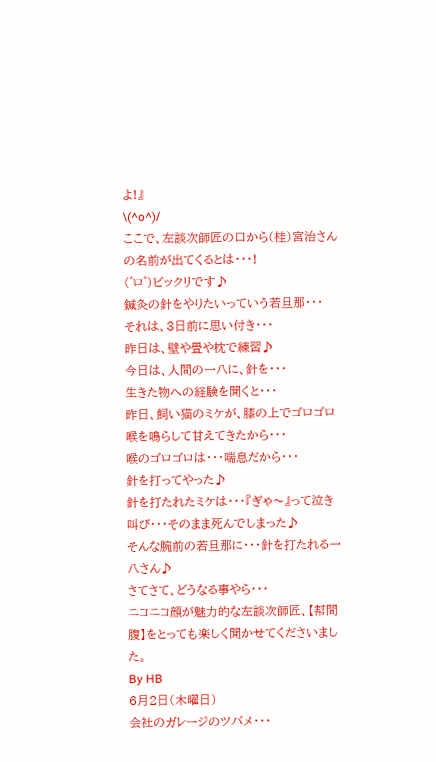よ!』
\(^o^)/
ここで、左談次師匠の口から(桂)宮治さんの名前が出てくるとは・・・!
(゜ロ゜)ビックリです♪
鍼灸の針をやりたいっていう若旦那・・・
それは、3日前に思い付き・・・
昨日は、壁や畳や枕で練習♪
今日は、人間の一八に、針を・・・
生きた物への経験を聞くと・・・
昨日、飼い猫のミケが、膝の上でゴロゴロ喉を鳴らして甘えてきたから・・・
喉のゴロゴロは・・・喘息だから・・・
針を打ってやった♪
針を打たれたミケは・・・『ぎゃ〜』って泣き叫び・・・そのまま死んでしまった♪
そんな腕前の若旦那に・・・針を打たれる一八さん♪
さてさて、どうなる事やら・・・
ニコニコ顔が魅力的な左談次師匠、【幇間腹】をとっても楽しく聞かせてくださいました。
By HB
6月2日(木曜日)
会社のガレージのツバメ・・・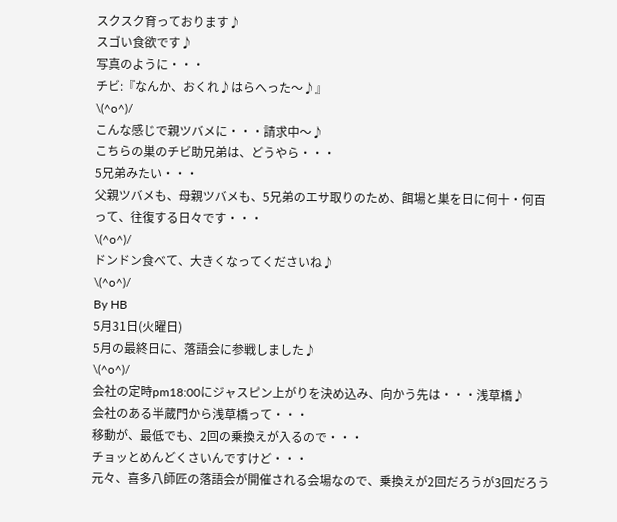スクスク育っております♪
スゴい食欲です♪
写真のように・・・
チビ:『なんか、おくれ♪はらへった〜♪』
\(^o^)/
こんな感じで親ツバメに・・・請求中〜♪
こちらの巣のチビ助兄弟は、どうやら・・・
5兄弟みたい・・・
父親ツバメも、母親ツバメも、5兄弟のエサ取りのため、餌場と巣を日に何十・何百って、往復する日々です・・・
\(^o^)/
ドンドン食べて、大きくなってくださいね♪
\(^o^)/
By HB
5月31日(火曜日)
5月の最終日に、落語会に参戦しました♪
\(^o^)/
会社の定時pm18:00にジャスピン上がりを決め込み、向かう先は・・・浅草橋♪
会社のある半蔵門から浅草橋って・・・
移動が、最低でも、2回の乗換えが入るので・・・
チョッとめんどくさいんですけど・・・
元々、喜多八師匠の落語会が開催される会場なので、乗換えが2回だろうが3回だろう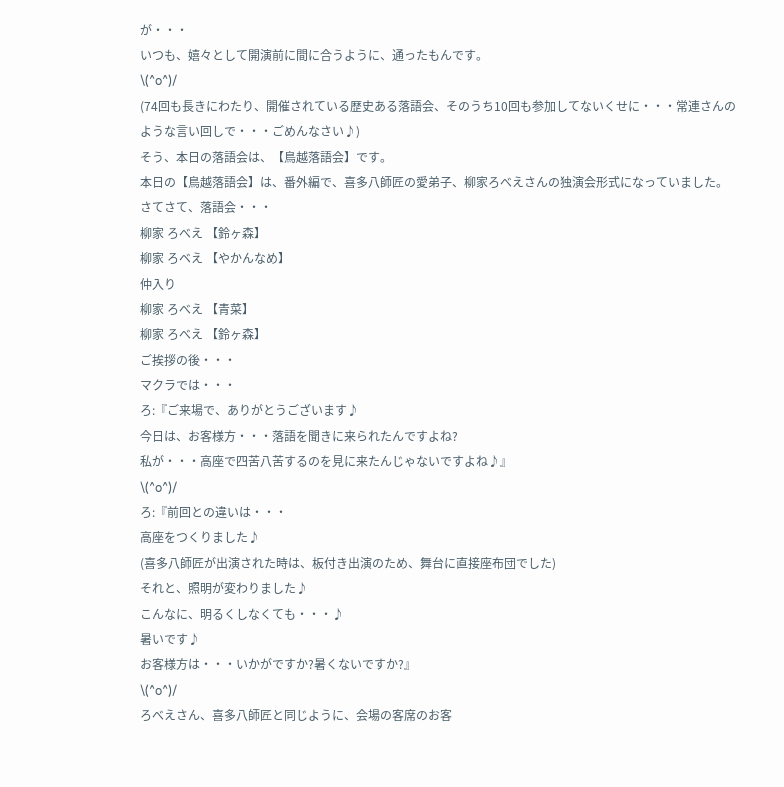が・・・
いつも、嬉々として開演前に間に合うように、通ったもんです。
\(^o^)/
(74回も長きにわたり、開催されている歴史ある落語会、そのうち10回も参加してないくせに・・・常連さんのような言い回しで・・・ごめんなさい♪)
そう、本日の落語会は、【鳥越落語会】です。
本日の【鳥越落語会】は、番外編で、喜多八師匠の愛弟子、柳家ろべえさんの独演会形式になっていました。
さてさて、落語会・・・
柳家 ろべえ 【鈴ヶ森】
柳家 ろベえ 【やかんなめ】
仲入り
柳家 ろべえ 【青菜】
柳家 ろべえ 【鈴ヶ森】
ご挨拶の後・・・
マクラでは・・・
ろ:『ご来場で、ありがとうございます♪
今日は、お客様方・・・落語を聞きに来られたんですよね?
私が・・・高座で四苦八苦するのを見に来たんじゃないですよね♪』
\(^o^)/
ろ:『前回との違いは・・・
高座をつくりました♪
(喜多八師匠が出演された時は、板付き出演のため、舞台に直接座布団でした)
それと、照明が変わりました♪
こんなに、明るくしなくても・・・♪
暑いです♪
お客様方は・・・いかがですか?暑くないですか?』
\(^o^)/
ろべえさん、喜多八師匠と同じように、会場の客席のお客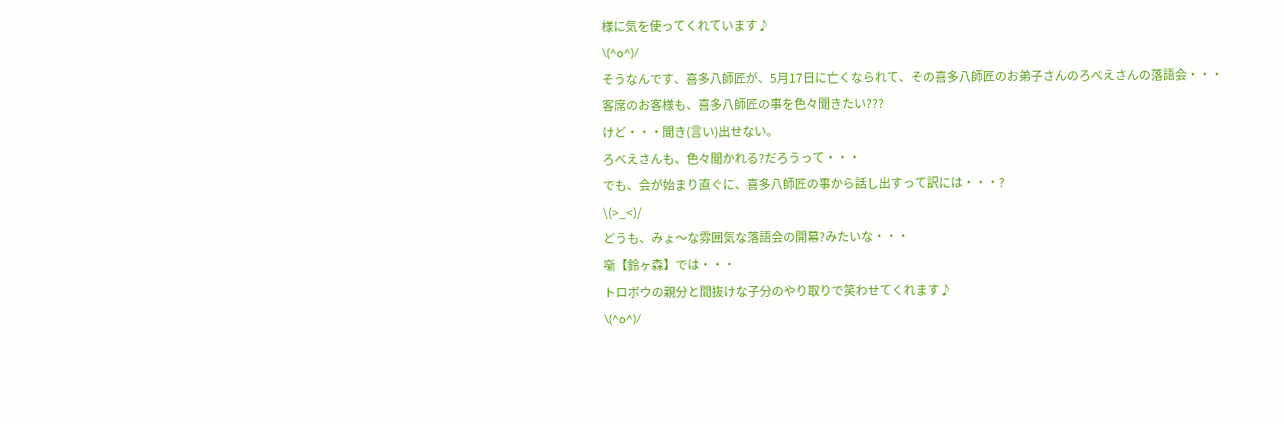様に気を使ってくれています♪
\(^o^)/
そうなんです、喜多八師匠が、5月17日に亡くなられて、その喜多八師匠のお弟子さんのろべえさんの落語会・・・
客席のお客様も、喜多八師匠の事を色々聞きたい???
けど・・・聞き(言い)出せない。
ろべえさんも、色々聞かれる?だろうって・・・
でも、会が始まり直ぐに、喜多八師匠の事から話し出すって訳には・・・?
\(>_<)/
どうも、みょ〜な雰囲気な落語会の開幕?みたいな・・・
噺【鈴ヶ森】では・・・
トロボウの親分と間抜けな子分のやり取りで笑わせてくれます♪
\(^o^)/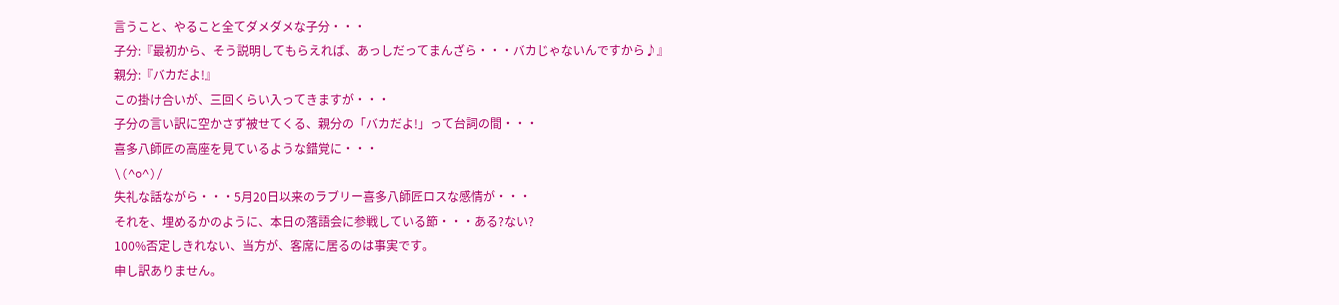言うこと、やること全てダメダメな子分・・・
子分:『最初から、そう説明してもらえれば、あっしだってまんざら・・・バカじゃないんですから♪』
親分:『バカだよ!』
この掛け合いが、三回くらい入ってきますが・・・
子分の言い訳に空かさず被せてくる、親分の「バカだよ!」って台詞の間・・・
喜多八師匠の高座を見ているような錯覚に・・・
\(^o^)/
失礼な話ながら・・・5月20日以来のラブリー喜多八師匠ロスな感情が・・・
それを、埋めるかのように、本日の落語会に参戦している節・・・ある?ない?
100%否定しきれない、当方が、客席に居るのは事実です。
申し訳ありません。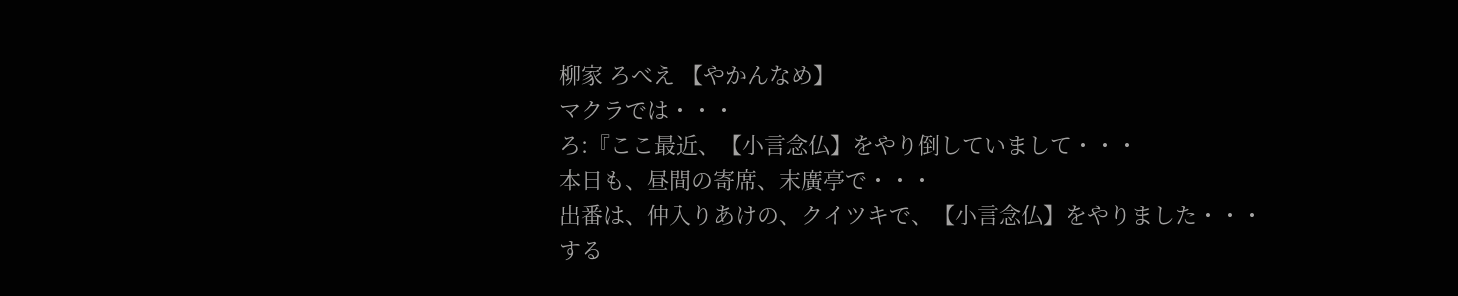柳家 ろべえ 【やかんなめ】
マクラでは・・・
ろ:『ここ最近、【小言念仏】をやり倒していまして・・・
本日も、昼間の寄席、末廣亭で・・・
出番は、仲入りあけの、クイツキで、【小言念仏】をやりました・・・
する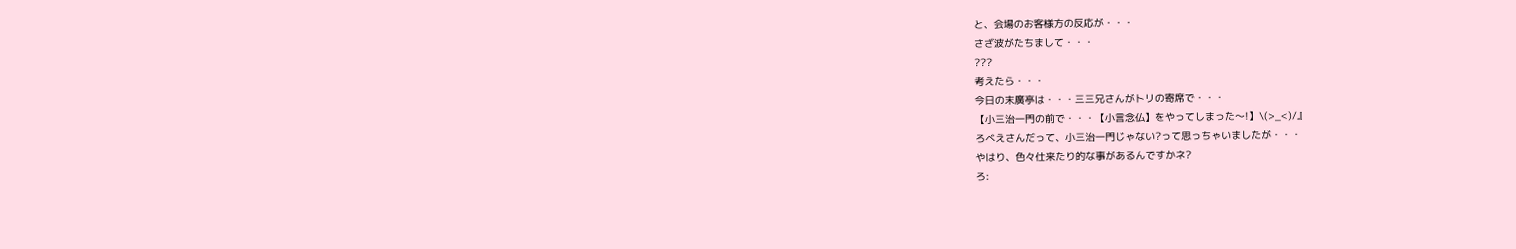と、会場のお客様方の反応が・・・
さざ波がたちまして・・・
???
考えたら・・・
今日の末廣亭は・・・三三兄さんがトリの寄席で・・・
【小三治一門の前で・・・【小言念仏】をやってしまった〜!】\(>_<)/』
ろべえさんだって、小三治一門じゃない?って思っちゃいましたが・・・
やはり、色々仕来たり的な事があるんですかネ?
ろ: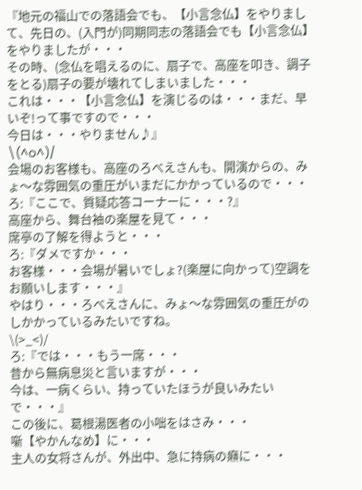『地元の福山での落語会でも、【小言念仏】をやりまして、先日の、(入門が)同期同志の落語会でも【小言念仏】をやりましたが・・・
その時、(念仏を唱えるのに、扇子で、高座を叩き、調子をとる)扇子の要が壊れてしまいました・・・
これは・・・【小言念仏】を演じるのは・・・まだ、早いぞ!って事ですので・・・
今日は・・・やりません♪』
\(^o^)/
会場のお客様も、高座のろべえさんも、開演からの、みょ〜な雰囲気の重圧がいまだにかかっているので・・・
ろ:『ここで、質疑応答コーナーに・・・?』
高座から、舞台袖の楽屋を見て・・・
席亭の了解を得ようと・・・
ろ:『ダメですか・・・
お客様・・・会場が暑いでしょ?(楽屋に向かって)空調をお願いします・・・』
やはり・・・ろべえさんに、みょ〜な雰囲気の重圧がのしかかっているみたいですね。
\(>_<)/
ろ:『では・・・もう一席・・・
昔から無病息災と言いますが・・・
今は、一病くらい、持っていたほうが良いみたいで・・・』
この後に、葛根湯医者の小咄をはさみ・・・
噺【やかんなめ】に・・・
主人の女将さんが、外出中、急に持病の癪に・・・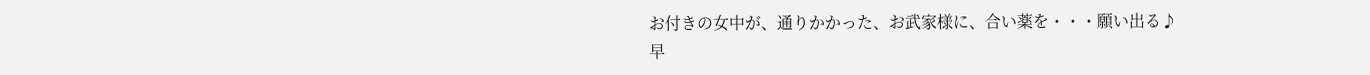お付きの女中が、通りかかった、お武家様に、合い薬を・・・願い出る♪
早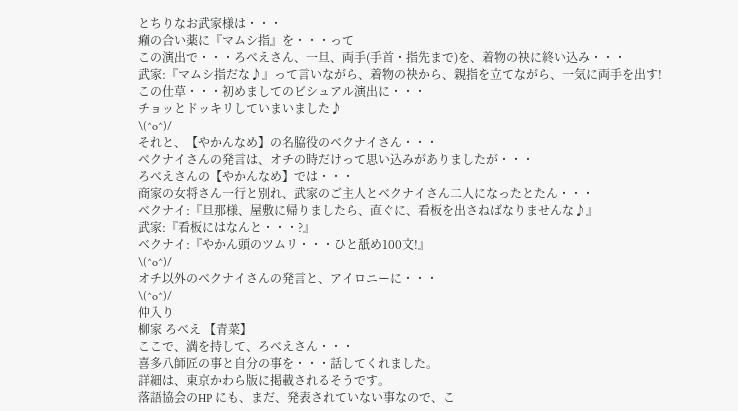とちりなお武家様は・・・
癪の合い薬に『マムシ指』を・・・って
この演出で・・・ろべえさん、一旦、両手(手首・指先まで)を、着物の袂に終い込み・・・
武家:『マムシ指だな♪』って言いながら、着物の袂から、親指を立てながら、一気に両手を出す!
この仕草・・・初めましてのビシュアル演出に・・・
チョッとドッキリしていまいました♪
\(^o^)/
それと、【やかんなめ】の名脇役のベクナイさん・・・
ベクナイさんの発言は、オチの時だけって思い込みがありましたが・・・
ろべえさんの【やかんなめ】では・・・
商家の女将さん一行と別れ、武家のご主人とベクナイさん二人になったとたん・・・
ベクナイ:『旦那様、屋敷に帰りましたら、直ぐに、看板を出さねばなりませんな♪』
武家:『看板にはなんと・・・?』
ベクナイ:『やかん頭のツムリ・・・ひと舐め100文!』
\(^o^)/
オチ以外のベクナイさんの発言と、アイロニーに・・・
\(^o^)/
仲入り
柳家 ろべえ 【青菜】
ここで、満を持して、ろべえさん・・・
喜多八師匠の事と自分の事を・・・話してくれました。
詳細は、東京かわら版に掲載されるそうです。
落語協会のHP にも、まだ、発表されていない事なので、こ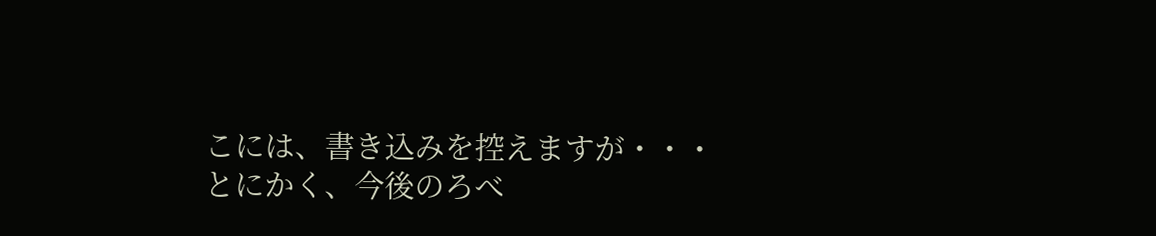こには、書き込みを控えますが・・・
とにかく、今後のろべ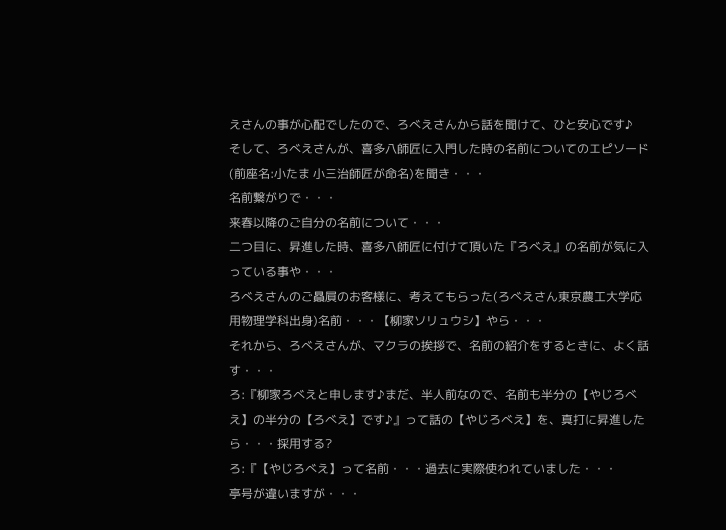えさんの事が心配でしたので、ろべえさんから話を聞けて、ひと安心です♪
そして、ろべえさんが、喜多八師匠に入門した時の名前についてのエピソード(前座名:小たま 小三治師匠が命名)を聞き・・・
名前繋がりで・・・
来春以降のご自分の名前について・・・
二つ目に、昇進した時、喜多八師匠に付けて頂いた『ろべえ』の名前が気に入っている事や・・・
ろべえさんのご贔屓のお客様に、考えてもらった(ろべえさん東京農工大学応用物理学科出身)名前・・・【柳家ソリュウシ】やら・・・
それから、ろべえさんが、マクラの挨拶で、名前の紹介をするときに、よく話す・・・
ろ:『柳家ろべえと申します♪まだ、半人前なので、名前も半分の【やじろべえ】の半分の【ろべえ】です♪』って話の【やじろべえ】を、真打に昇進したら・・・採用する?
ろ:『【やじろべえ】って名前・・・過去に実際使われていました・・・
亭号が違いますが・・・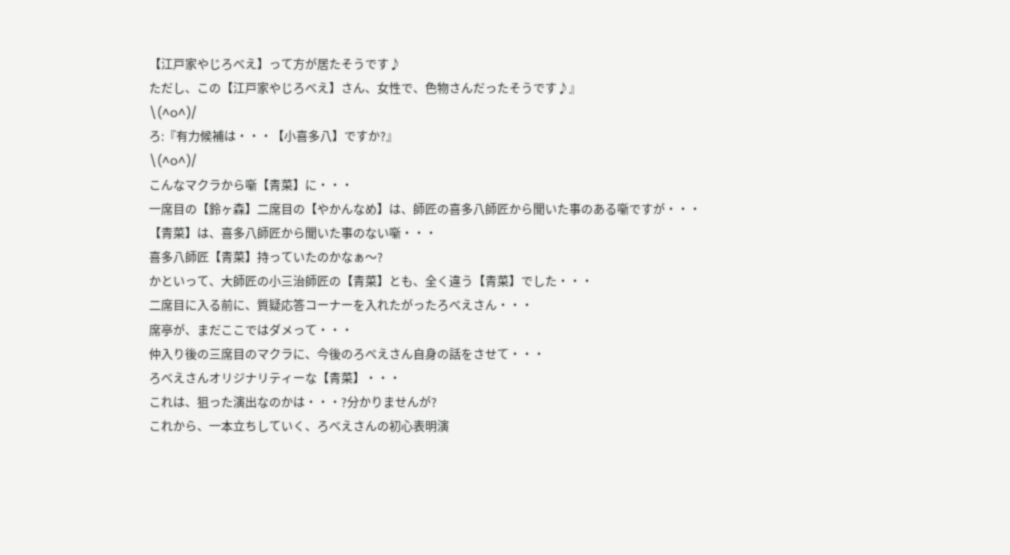【江戸家やじろべえ】って方が居たそうです♪
ただし、この【江戸家やじろべえ】さん、女性で、色物さんだったそうです♪』
\(^o^)/
ろ:『有力候補は・・・【小喜多八】ですか?』
\(^o^)/
こんなマクラから噺【青菜】に・・・
一席目の【鈴ヶ森】二席目の【やかんなめ】は、師匠の喜多八師匠から聞いた事のある噺ですが・・・
【青菜】は、喜多八師匠から聞いた事のない噺・・・
喜多八師匠【青菜】持っていたのかなぁ〜?
かといって、大師匠の小三治師匠の【青菜】とも、全く違う【青菜】でした・・・
二席目に入る前に、質疑応答コーナーを入れたがったろべえさん・・・
席亭が、まだここではダメって・・・
仲入り後の三席目のマクラに、今後のろべえさん自身の話をさせて・・・
ろべえさんオリジナリティーな【青菜】・・・
これは、狙った演出なのかは・・・?分かりませんが?
これから、一本立ちしていく、ろべえさんの初心表明演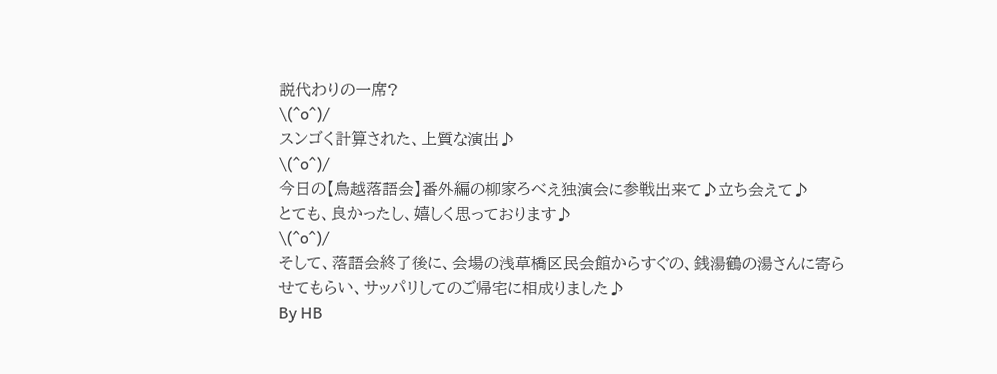説代わりの一席?
\(^o^)/
スンゴく計算された、上質な演出♪
\(^o^)/
今日の【鳥越落語会】番外編の柳家ろべえ独演会に参戦出来て♪立ち会えて♪
とても、良かったし、嬉しく思っております♪
\(^o^)/
そして、落語会終了後に、会場の浅草橋区民会館からすぐの、銭湯鶴の湯さんに寄らせてもらい、サッパリしてのご帰宅に相成りました♪
By HB